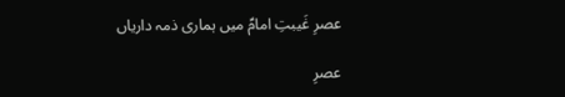عصرِ غَیبتِ امامؑ میں ہماری ذمہ داریاں

عصرِ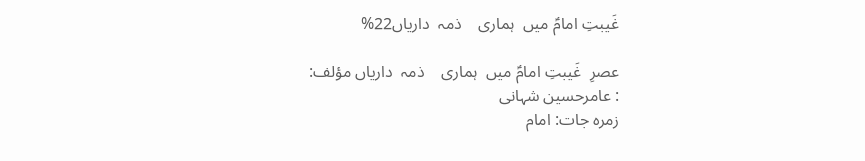غَیبتِ امامؑ میں  ہماری    ذمہ  داریاں22%

عصرِ  غَیبتِ امامؑ میں  ہماری    ذمہ  داریاں مؤلف:
: عامرحسین شہانی
زمرہ جات: امام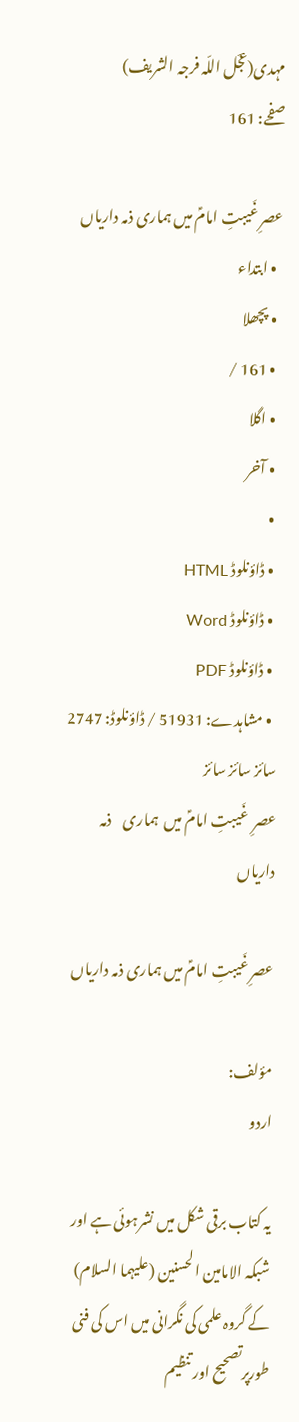مہدی(عجّل اللّہ فرجہ الشریف)
صفحے: 161

عصرِ غَیبتِ امامؑ میں ہماری ذمہ داریاں
  • ابتداء
  • پچھلا
  • 161 /
  • اگلا
  • آخر
  •
  • ڈاؤنلوڈ HTML
  • ڈاؤنلوڈ Word
  • ڈاؤنلوڈ PDF
  • مشاہدے: 51931 / ڈاؤنلوڈ: 2747
سائز سائز سائز
عصرِ  غَیبتِ امامؑ میں  ہماری    ذمہ  داریاں

عصرِ غَیبتِ امامؑ میں ہماری ذمہ داریاں

مؤلف:
اردو

یہ کتاب برقی شکل میں نشرہوئی ہے اور شبکہ الامامین الحسنین (علیہما السلام) کے گروہ علمی کی نگرانی میں اس کی فنی طورپرتصحیح اور تنظیم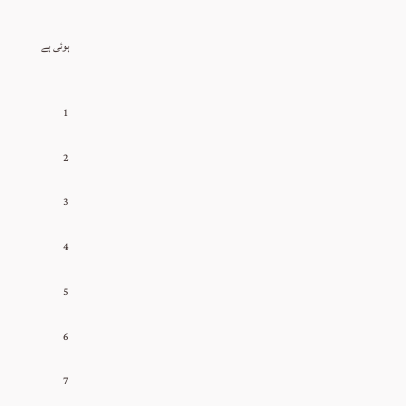ہوئی ہے


1

2

3

4

5

6

7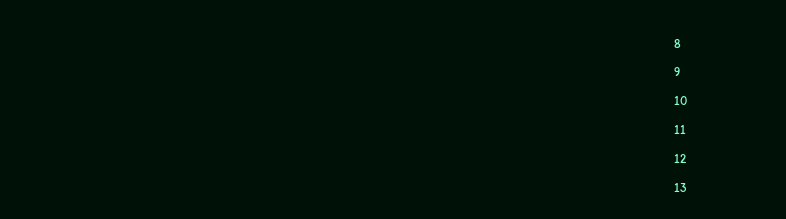8

9

10

11

12

13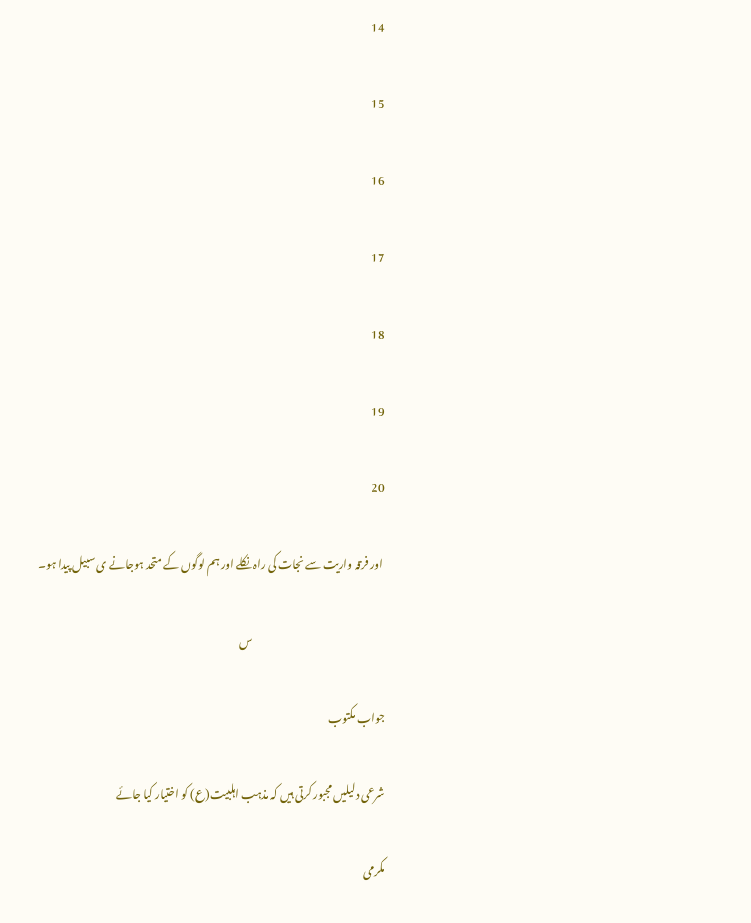14

15

16

17

18

19

20

 اور فرقہ واریت سے نجات کی راہ نکلے اور ہم لوگوں کے متحد ہوجانے ی سبیل پیدا ہو۔

                                                             س

جواب مکتوب

شرعی دلیلیں مجبور کرتی ہیں کہ مذہب اہلبیت(ع) کو اختیار کیا جائے

مکرمی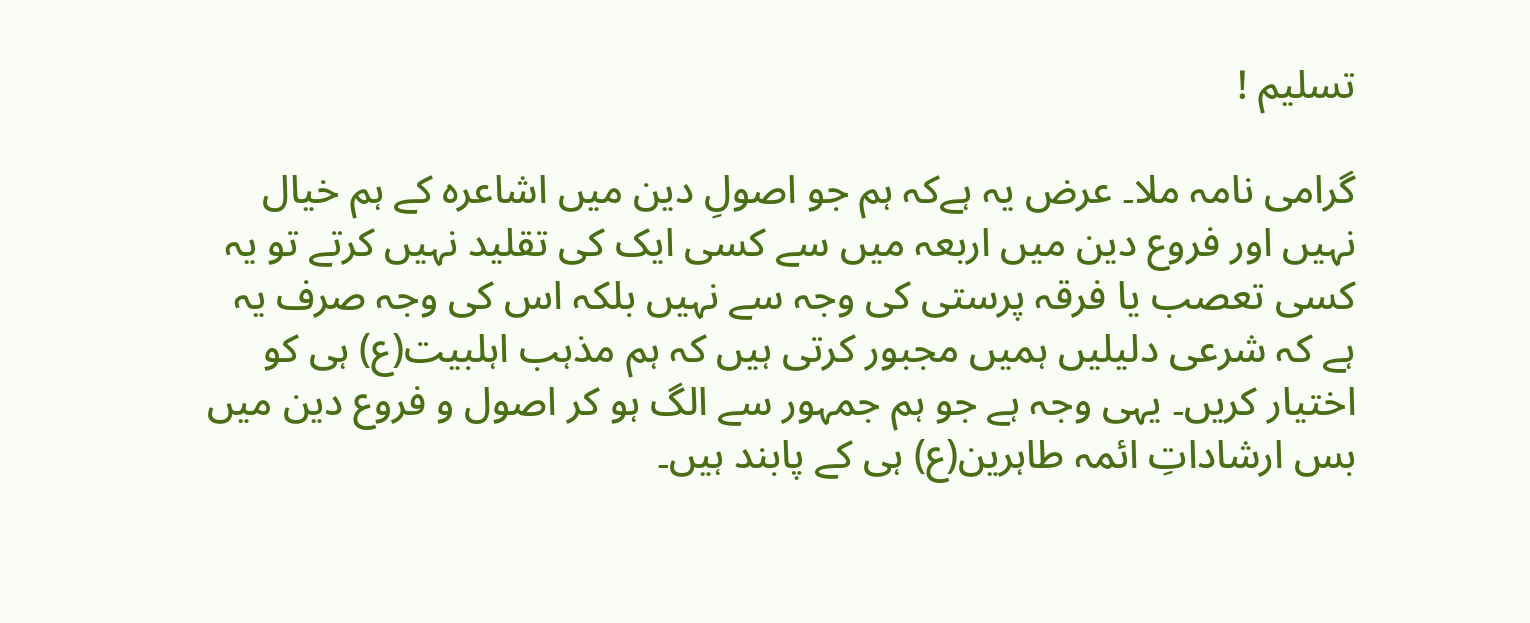تسلیم !

گرامی نامہ ملا۔ عرض یہ ہےکہ ہم جو اصولِ دین میں اشاعرہ کے ہم خیال نہیں اور فروع دین میں اربعہ میں سے کسی ایک کی تقلید نہیں کرتے تو یہ کسی تعصب یا فرقہ پرستی کی وجہ سے نہیں بلکہ اس کی وجہ صرف یہ ہے کہ شرعی دلیلیں ہمیں مجبور کرتی ہیں کہ ہم مذہب اہلبیت(ع) ہی کو اختیار کریں۔ یہی وجہ ہے جو ہم جمہور سے الگ ہو کر اصول و فروع دین میں بس ارشاداتِ ائمہ طاہرین(ع) ہی کے پابند ہیں۔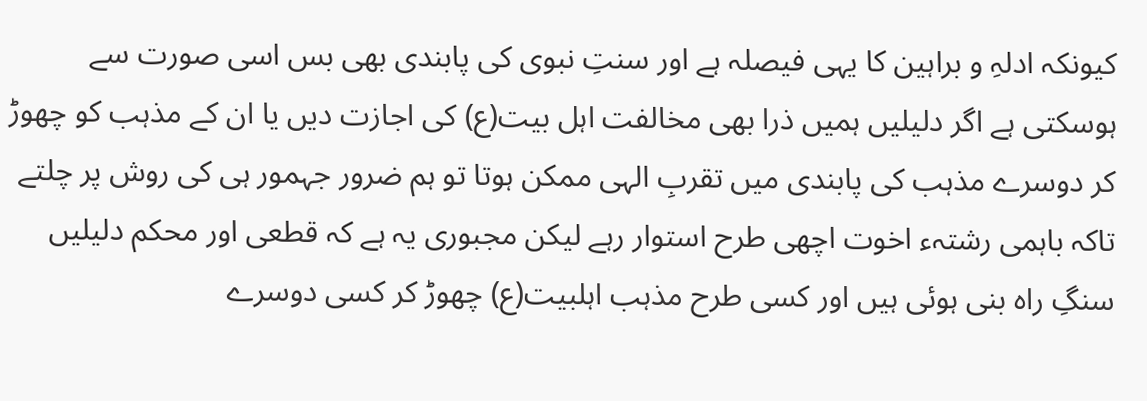کیونکہ ادلہِ و براہین کا یہی فیصلہ ہے اور سنتِ نبوی کی پابندی بھی بس اسی صورت سے ہوسکتی ہے اگر دلیلیں ہمیں ذرا بھی مخالفت اہل بیت(ع) کی اجازت دیں یا ان کے مذہب کو چھوڑ کر دوسرے مذہب کی پابندی میں تقربِ الہی ممکن ہوتا تو ہم ضرور جہمور ہی کی روش پر چلتے تاکہ باہمی رشتہء اخوت اچھی طرح استوار رہے لیکن مجبوری یہ ہے کہ قطعی اور محکم دلیلیں سنگِ راہ بنی ہوئی ہیں اور کسی طرح مذہب اہلبیت(ع) چھوڑ کر کسی دوسرے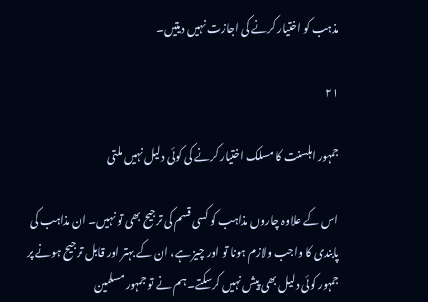مذہب کو اختیار کرنے کی اجازت نہیں دیتیں۔

۲۱

جمہور اہلسنت کا مسلک اختیار کرنے کی کوئی دلیل نہیں ملتی

اس کے علاوہ چاروں مذاہب کو کسی قسم کی ترجیح بھی تو نہیں۔ ان مذاہب کی پابندی کا واجب ولازم ہونا تو اور چیز ہے، ان کے بہتر اور قابل ترجیح ہونے پر جمہور کوئی دلیل بھی پیش نہیں کرسکتے۔ ہم نے تو جمہور مسلمین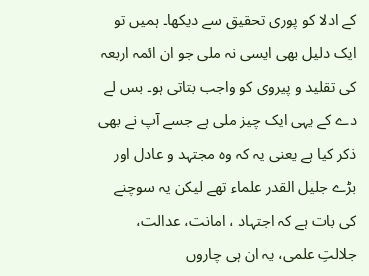کے ادلا کو پوری تحقیق سے دیکھا۔ ہمیں تو ایک دلیل بھی ایسی نہ ملی جو ان ائمہ اربعہ کی تقلید و پیروی کو واجب بتاتی ہو۔ بس لے دے کے یہی ایک چیز ملی ہے جسے آپ نے بھی ذکر کیا ہے یعنی یہ کہ وہ مجتہد و عادل اور بڑے جلیل القدر علماء تھے لیکن یہ سوچنے کی بات ہے کہ اجتہاد ، امانت، عدالت، جلالتِ علمی، یہ ان ہی چاروں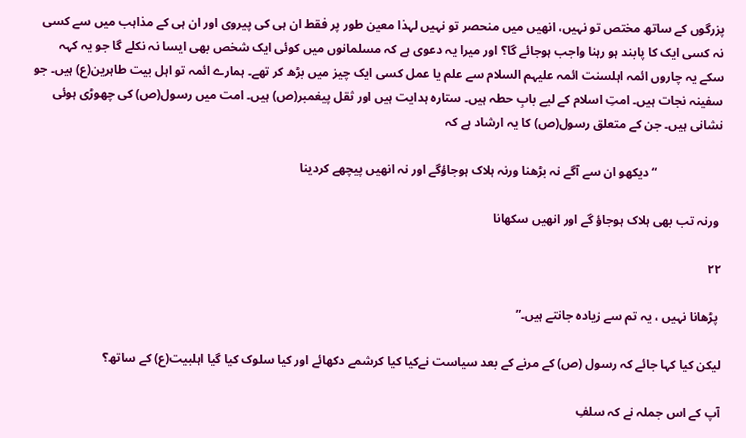پزرگوں کے ساتھ مختص تو نہیں، انھیں میں منحصر تو نہیں لہذا معین طور پر فقط ان ہی کی پیروی اور ان ہی کے مذاہب میں سے کسی نہ کسی ایک کا پابند ہو رہنا واجب ہوجائے گا؟ اور میرا یہ دعوی ہے کہ مسلمانوں میں کوئی ایک شخص بھی ایسا نہ نکلے گا جو یہ کہہ سکے یہ چاروں ائمہ اہلسنت ائمہ علیہم السلام سے علم یا عمل کسی ایک چیز میں بڑھ کر تھے۔ ہمارے ائمہ تو اہل بیت طاہرین(ع) ہیں۔ جو سفینہ نجات ہیں۔ امتِ اسلام کے لیے بابِ حطہ ہیں۔ ستارہ ہدایت ہیں اور ثقل پیغمبر(ص) ہیں۔ امت میں رسول(ص) کی چھوڑی ہوئی نشانی ہیں۔ جن کے متعلق رسول(ص) کا یہ ارشاد ہے کہ

                     “ دیکھو ان سے آگے نہ بڑھنا ورنہ ہلاک ہوجاؤگے اور نہ انھیں پیچھے کردینا

 ورنہ تب بھی ہلاک ہوجاؤ گے اور انھیں سکھانا

۲۲

 پڑھانا نہیں ، یہ تم سے زیادہ جانتے ہیں۔”

لیکن کیا کہا جائے کہ رسول (ص) کے مرنے کے بعد سیاست نےکیا کیا کرشمے دکھائے اور کیا سلوک کیا گیا اہلبیت(ع) کے ساتھ؟

آپ کے اس جملہ نے کہ سلفِ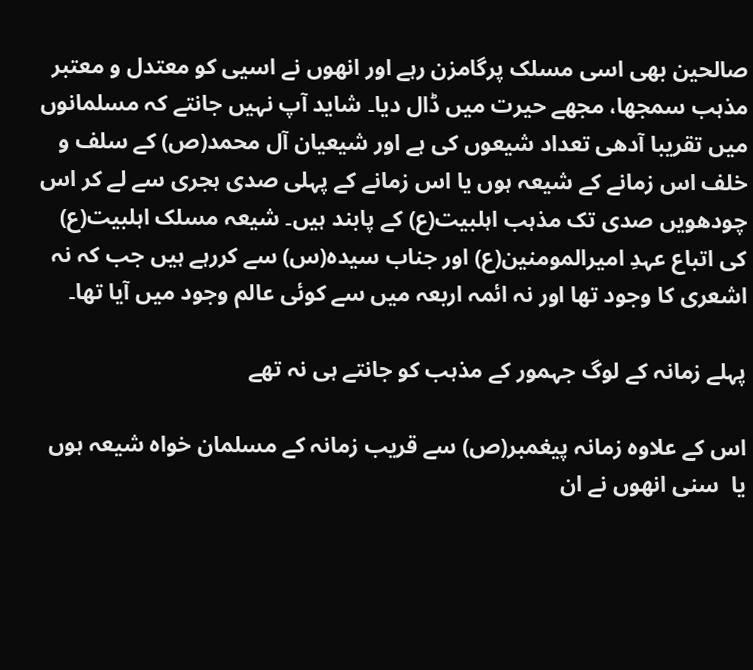صالحین بھی اسی مسلک پرگامزن رہے اور انھوں نے اسیی کو معتدل و معتبر مذہب سمجھا، مجھے حیرت میں ڈال دیا۔ شاید آپ نہیں جانتے کہ مسلمانوں میں تقریبا آدھی تعداد شیعوں کی ہے اور شیعیان آل محمد(ص) کے سلف و خلف اس زمانے کے شیعہ ہوں یا اس زمانے کے پہلی صدی ہجری سے لے کر اس چودھویں صدی تک مذہب اہلبیت(ع) کے پابند ہیں۔ شیعہ مسلک اہلبیت(ع) کی اتباع عہدِ امیرالمومنین(ع) اور جناب سیدہ(س) سے کررہے ہیں جب کہ نہ اشعری کا وجود تھا اور نہ ائمہ اربعہ میں سے کوئی عالم وجود میں آیا تھا۔

پہلے زمانہ کے لوگ جہمور کے مذہب کو جانتے ہی نہ تھے

اس کے علاوہ زمانہ پیغمبر(ص) سے قریب زمانہ کے مسلمان خواہ شیعہ ہوں یا  سنی انھوں نے ان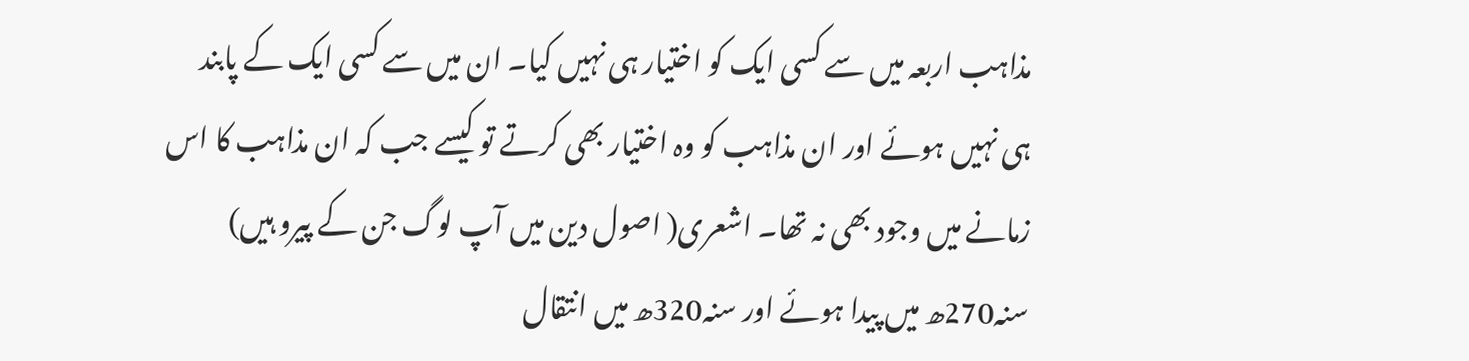مذاہب اربعہ میں سے کسی ایک کو اختیار ہی نہیں کیا۔ ان میں سے کسی ایک کے پابند ہی نہیں ہوئے اور ان مذاہب کو وہ اختیار بھی کرتے تو کیسے جب کہ ان مذاہب کا اس زمانے میں وجود بھی نہ تھا۔ اشعری( اصول دین میں آپ لوگ جن کے پیرو ہیں) سنہ270ھ میں پیدا ہوئے اور سنہ320ھ میں انتقال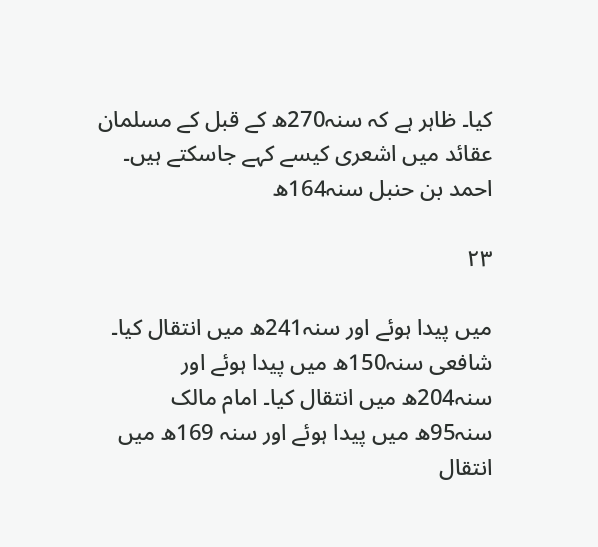کیا۔ ظاہر ہے کہ سنہ270ھ کے قبل کے مسلمان عقائد میں اشعری کیسے کہے جاسکتے ہیں۔ احمد بن حنبل سنہ164ھ

۲۳

میں پیدا ہوئے اور سنہ241ھ میں انتقال کیا۔ شافعی سنہ150ھ میں پیدا ہوئے اور سنہ204ھ میں انتقال کیا۔ امام مالک سنہ95ھ میں پیدا ہوئے اور سنہ 169ھ میں انتقال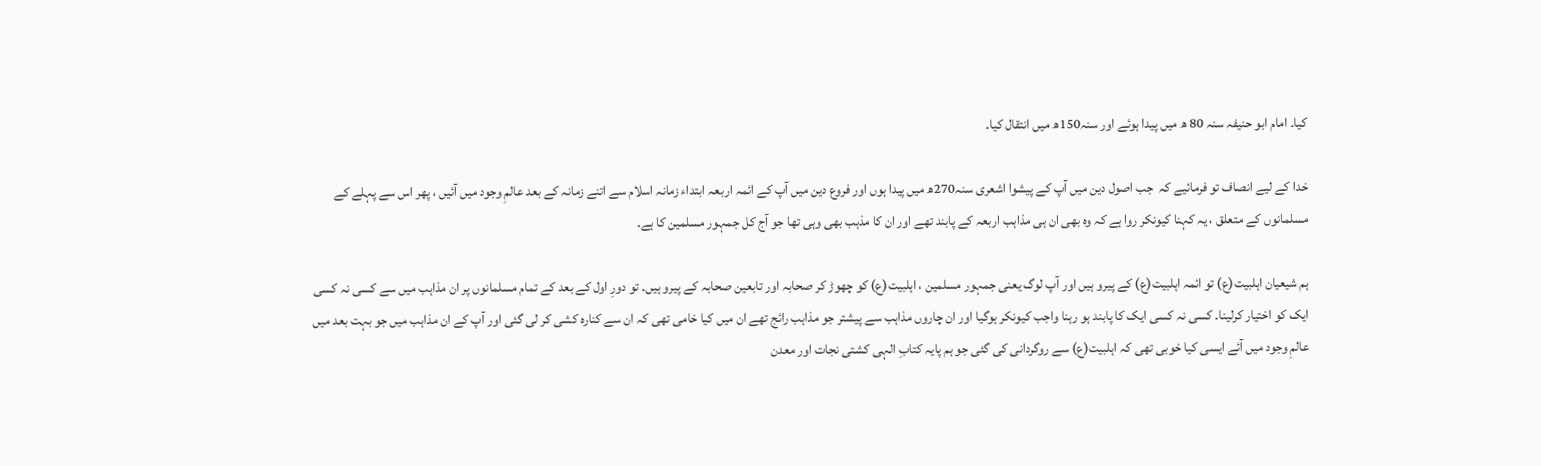کیا۔ امام ابو حنیفہ سنہ 80 ھ میں پیدا ہوئے اور سنہ150ھ میں انتقال کیا۔

خدا کے لیے انصاف تو فرمائیے کہ  جب اصول دین میں آپ کے پیشوا اشعری سنہ270ھ میں پیدا ہوں اور فروع دین میں آپ کے ائمہ اربعہ ابتداء زمانہ اسلام سے اتنے زمانہ کے بعد عالمِ وجود میں آئیں ، پھر اس سے پہلے کے مسلمانوں کے متعلق ، یہ کہنا کیونکر روا ہے کہ وہ بھی ان ہی مذاہب اربعہ کے پابند تھے اور ان کا مذہب بھی وہی تھا جو آج کل جمہور مسلمین کا ہے۔

ہم شیعیان اہلبیت(ع) تو ائمہ اہلبیت(ع) کے پیرو ہیں اور آپ لوگ یعنی جمہور مسلمین ، اہلبیت(ع) کو چھوڑ کر صحابہ اور تابعین صحابہ کے پیرو ہیں۔ تو دورِ اول کے بعد کے تمام مسلمانوں پر ان مذاہب میں سے کسی نہ کسی ایک کو اختیار کرلینا۔ کسی نہ کسی ایک کا پابند ہو رہنا واجب کیونکر ہوگیا اور ان چاروں مذاہب سے پیشتر جو مذاہب رائج تھے ان میں کیا خامی تھی کہ ان سے کنارہ کشی کر لی گئی اور آپ کے ان مذاہب میں جو بہت بعد میں عالمِ وجود میں آئے ایسی کیا خوبی تھی کہ اہلبیت(ع) سے روگردانی کی گئی جو ہم پایہ کتابِ الہی کشتی نجات اور معدن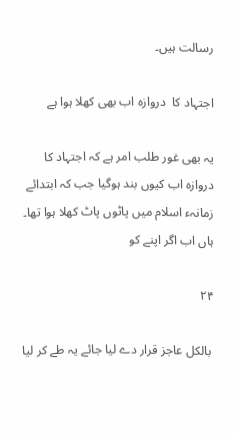رسالت ہیں۔

اجتہاد کا  دروازہ اب بھی کھلا ہوا ہے

یہ بھی غور طلب امر ہے کہ اجتہاد کا دروازہ اب کیوں بند ہوگیا جب کہ ابتدائے زمانہء اسلام میں پاٹوں پاٹ کھلا ہوا تھا۔ ہاں اب اگر اپنے کو

۲۴

 بالکل عاجز قرار دے لیا جائے یہ طے کر لیا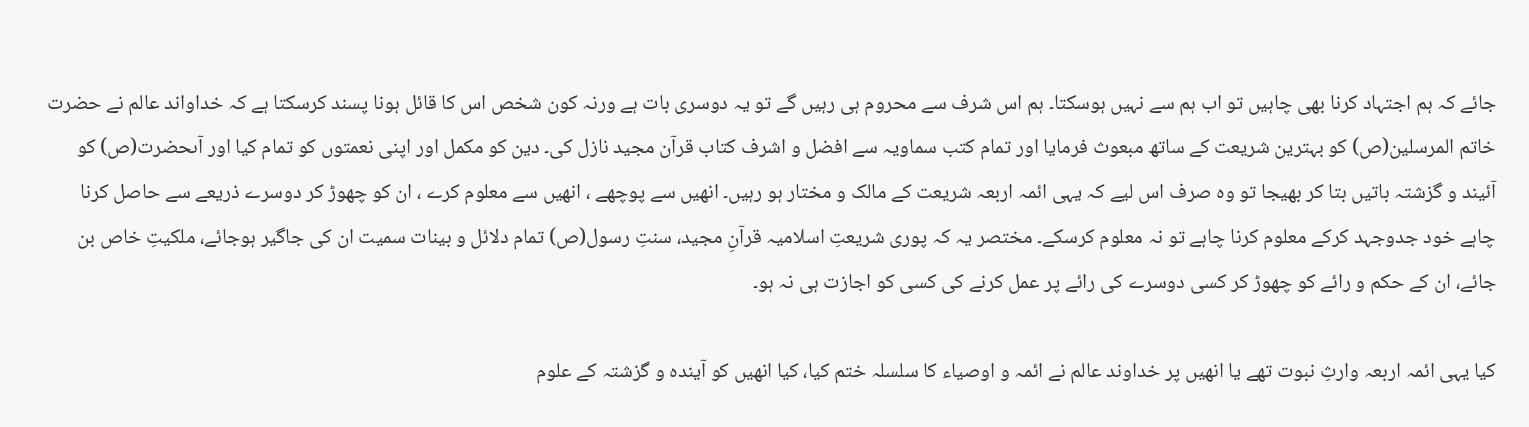جائے کہ ہم اجتہاد کرنا بھی چاہیں تو اب ہم سے نہیں ہوسکتا۔ ہم اس شرف سے محروم ہی رہیں گے تو یہ دوسری بات ہے ورنہ کون شخص اس کا قائل ہونا پسند کرسکتا ہے کہ خداواند عالم نے حضرت خاتم المرسلین(ص) کو بہترین شریعت کے ساتھ مبعوث فرمایا اور تمام کتب سماویہ سے افضل و اشرف کتاب قرآن مجید نازل کی۔ دین کو مکمل اور اپنی نعمتوں کو تمام کیا اور آںحضرت(ص) کو آئیند و گزشتہ باتیں بتا کر بھیجا تو وہ صرف اس لیے کہ یہی ائمہ اربعہ شریعت کے مالک و مختار ہو رہیں۔ انھیں سے پوچھے ، انھیں سے معلوم کرے ، ان کو چھوڑ کر دوسرے ذریعے سے حاصل کرنا چاہے خود جدوجہد کرکے معلوم کرنا چاہے تو نہ معلوم کرسکے۔ مختصر یہ کہ پوری شریعتِ اسلامیہ قرآنِ مجید، سنتِ رسول(ص) تمام دلائل و بینات سمیت ان کی جاگیر ہوجائے، ملکیتِ خاص بن جائے، ان کے حکم و رائے کو چھوڑ کر کسی دوسرے کی رائے پر عمل کرنے کی کسی کو اجازت ہی نہ ہو۔

کیا یہی ائمہ اربعہ وارثِ نبوت تھے یا انھیں پر خداوند عالم نے ائمہ و اوصیاء کا سلسلہ ختم کیا، کیا انھیں کو آیندہ و گزشتہ کے علوم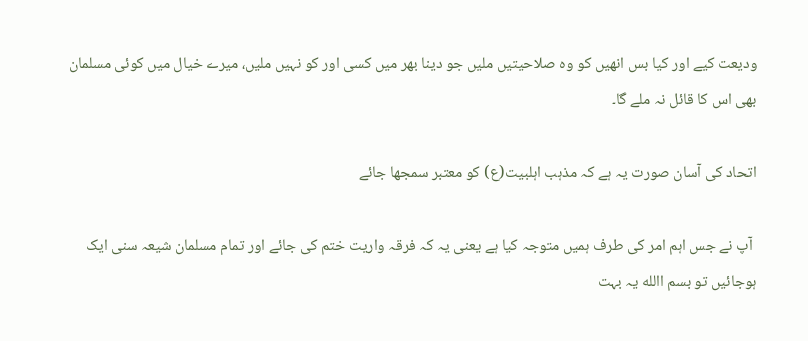ودیعت کیے اور کیا بس انھیں کو وہ صلاحیتیں ملیں جو دینا بھر میں کسی اور کو نہیں ملیں، میرے خیال میں کوئی مسلمان بھی اس کا قائل نہ ملے گا۔

اتحاد کی آسان صورت یہ ہے کہ مذہب اہلبیت(ع) کو معتبر سمجھا جائے

 آپ نے جس اہم امر کی طرف ہمیں متوجہ کیا ہے یعنی یہ کہ فرقہ واریت ختم کی جائے اور تمام مسلمان شیعہ سنی ایک ہوجائیں تو بسم االله یہ بہت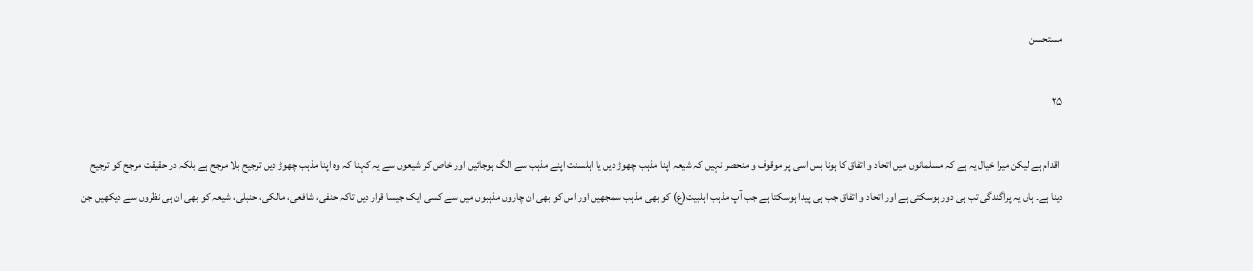مستحسن

۲۵

 اقدام ہے لیکن میرا خیال یہ ہے کہ مسلمانوں میں اتحاد و اتفاق کا ہونا بس اسی پر موقوف و منحصر نہیں کہ شیعہ اپنا مذہب چھوڑ دیں یا اہلسنت اپنے مذہب سے الگ ہوجائیں اور خاص کر شیعوں سے یہ کہنا کہ وہ اپنا مذہب چھوڑ دیں ترجیح بلا مرجح ہے بلکہ در حقیقت مرجح کو ترجیح دینا ہے۔ ہاں یہ پراگندگی تب ہی دور ہوسکتی ہے اور اتحاد و اتفاق جب ہی پیدا ہوسکتا ہے جب آپ مذہب اہلبیت(ع) کو بھی مذہب سمجھیں اور اس کو بھی ان چاروں مذہبوں میں سے کسی ایک جیسا قرار دیں تاکہ حنفی، شافعی، مالکی، حنبلی، شیعہ کو بھی ان ہی نظروں سے دیکھیں جن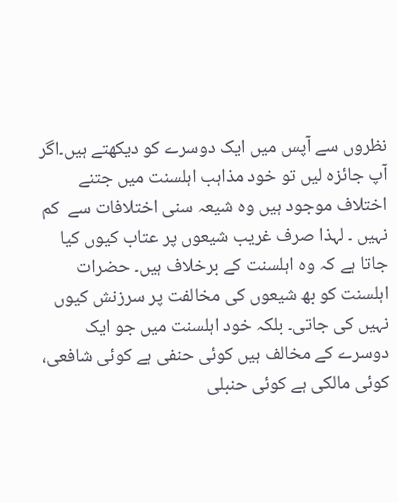نظروں سے آپس میں ایک دوسرے کو دیکھتے ہیں۔اگر آپ جائزہ لیں تو خود مذاہب اہلسنت میں جتنے اختلاف موجود ہیں وہ شیعہ سنی اختلافات سے  کم نہیں ۔ لہذا صرف غریب شیعوں پر عتاب کیوں کیا جاتا ہے کہ وہ اہلسنت کے برخلاف ہیں۔ حضرات اہلسنت کو بھ شیعوں کی مخالفت پر سرزنش کیوں نہیں کی جاتی۔ بلکہ خود اہلسنت میں جو ایک دوسرے کے مخالف ہیں کوئی حنفی ہے کوئی شافعی، کوئی مالکی ہے کوئی حنبلی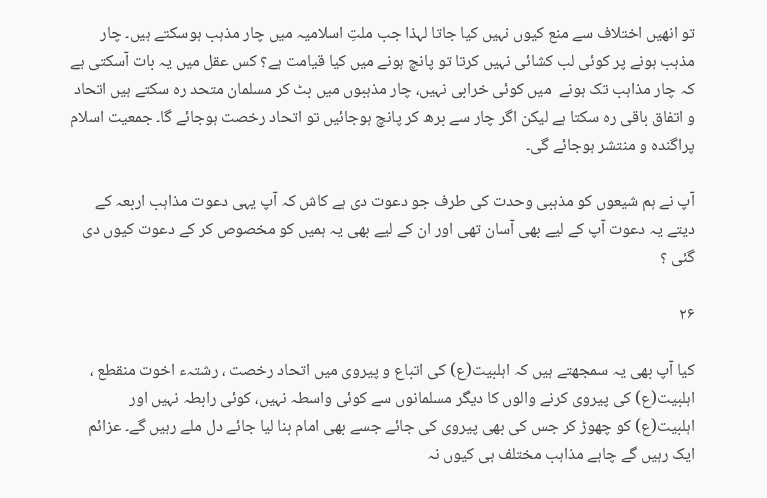تو انھیں اختلاف سے منع کیوں نہیں کیا جاتا لہذا جب ملتِ اسلامیہ میں چار مذہب ہوسکتے ہیں۔ چار مذہب ہونے پر کوئی لب کشائی نہیں کرتا تو پانچ ہونے میں کیا قیامت ہے؟ کس عقل میں یہ بات آسکتی ہے کہ چار مذاہب تک ہونے  میں کوئی خرابی نہیں، چار مذہبوں میں بٹ کر مسلمان متحد رہ سکتے ہیں اتحاد و اتفاق باقی رہ سکتا ہے لیکن اگر چار سے برھ کر پانچ ہوجائیں تو اتحاد رخصت ہوجائے گا۔ جمعیت اسلام پراگندہ و منتشر ہوجائے گی۔

آپ نے ہم شیعوں کو مذہبی وحدت کی طرف جو دعوت دی ہے کاش کہ آپ یہی دعوت مذاہب اربعہ کے دیتے یہ دعوت آپ کے لیے بھی آسان تھی اور ان کے لیے بھی یہ ہمیں کو مخصوص کر کے دعوت کیوں دی گئی ؟

۲۶

کیا آپ بھی یہ سمجھتے ہیں کہ اہلبیت(ع) کی اتباع و پیروی میں اتحاد رخصت ، رشتہء اخوت منقطع ، اہلبیت(ع) کی پیروی کرنے والوں کا دیگر مسلمانوں سے کوئی واسطہ نہیں، کوئی رابطہ نہیں اور اہلبیت(ع) کو چھوڑ کر جس کی بھی پیروی کی جائے جسے بھی امام بنا لیا جائے دل ملے رہیں گے۔ عزائم ایک رہیں گے چاہے مذاہب مختلف ہی کیوں نہ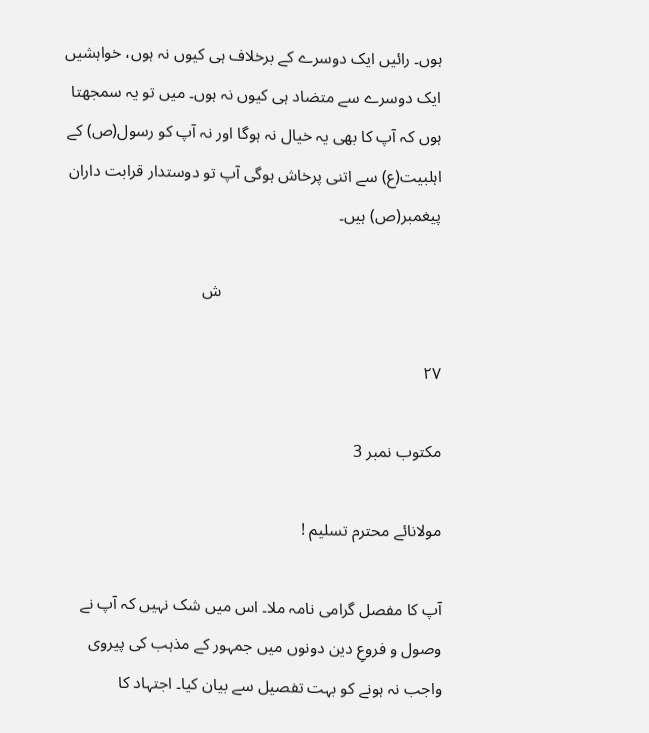ہوں۔ رائیں ایک دوسرے کے برخلاف ہی کیوں نہ ہوں، خواہشیں ایک دوسرے سے متضاد ہی کیوں نہ ہوں۔ میں تو یہ سمجھتا ہوں کہ آپ کا بھی یہ خیال نہ ہوگا اور نہ آپ کو رسول(ص) کے اہلبیت(ع) سے اتنی پرخاش ہوگی آپ تو دوستدار قرابت داران پیغمبر(ص) ہیں۔

                                                     ش

۲۷

مکتوب نمبر 3

مولانائے محترم تسلیم !

آپ کا مفصل گرامی نامہ ملا۔ اس میں شک نہیں کہ آپ نے وصول و فروعِ دین دونوں میں جمہور کے مذہب کی پیروی واجب نہ ہونے کو بہت تفصیل سے بیان کیا۔ اجتہاد کا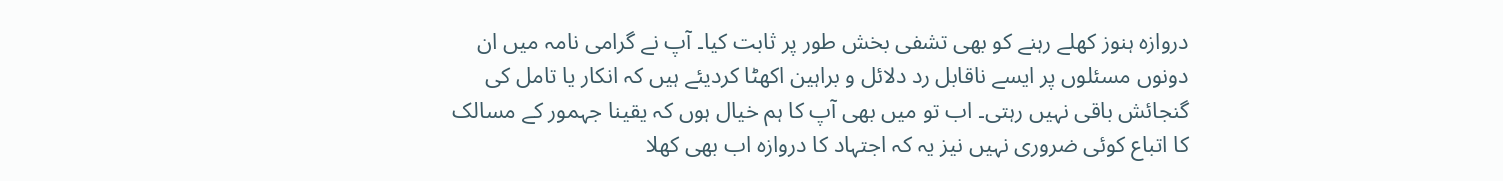دروازہ ہنوز کھلے رہنے کو بھی تشفی بخش طور پر ثابت کیا۔ آپ نے گرامی نامہ میں ان دونوں مسئلوں پر ایسے ناقابل رد دلائل و براہین اکھٹا کردیئے ہیں کہ انکار یا تامل کی گنجائش باقی نہیں رہتی۔ اب تو میں بھی آپ کا ہم خیال ہوں کہ یقینا جہمور کے مسالک کا اتباع کوئی ضروری نہیں نیز یہ کہ اجتہاد کا دروازہ اب بھی کھلا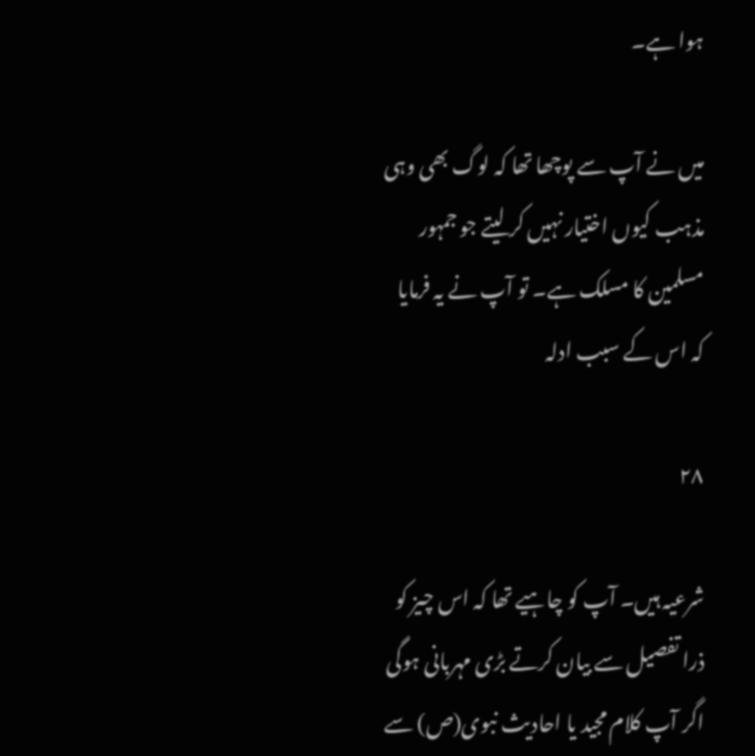ہوا ہے۔

میں نے آپ سے پوچھا تھا کہ لوگ بھی وہی مذہب کیوں اختیار نہیں کر لیتے جو جمہور مسلمین کا مسلک ہے۔ تو آپ نے یہ فرمایا کہ اس کے سبب ادلہ

۲۸

شرعیہ ہیں۔ آپ کو چاہیے تھا کہ اس چیز کو ذرا تفصیل سے بیان کرتے بڑی مہربانی ہوگی اگر آپ کلام مجید یا احادیث نبوی(ص) سے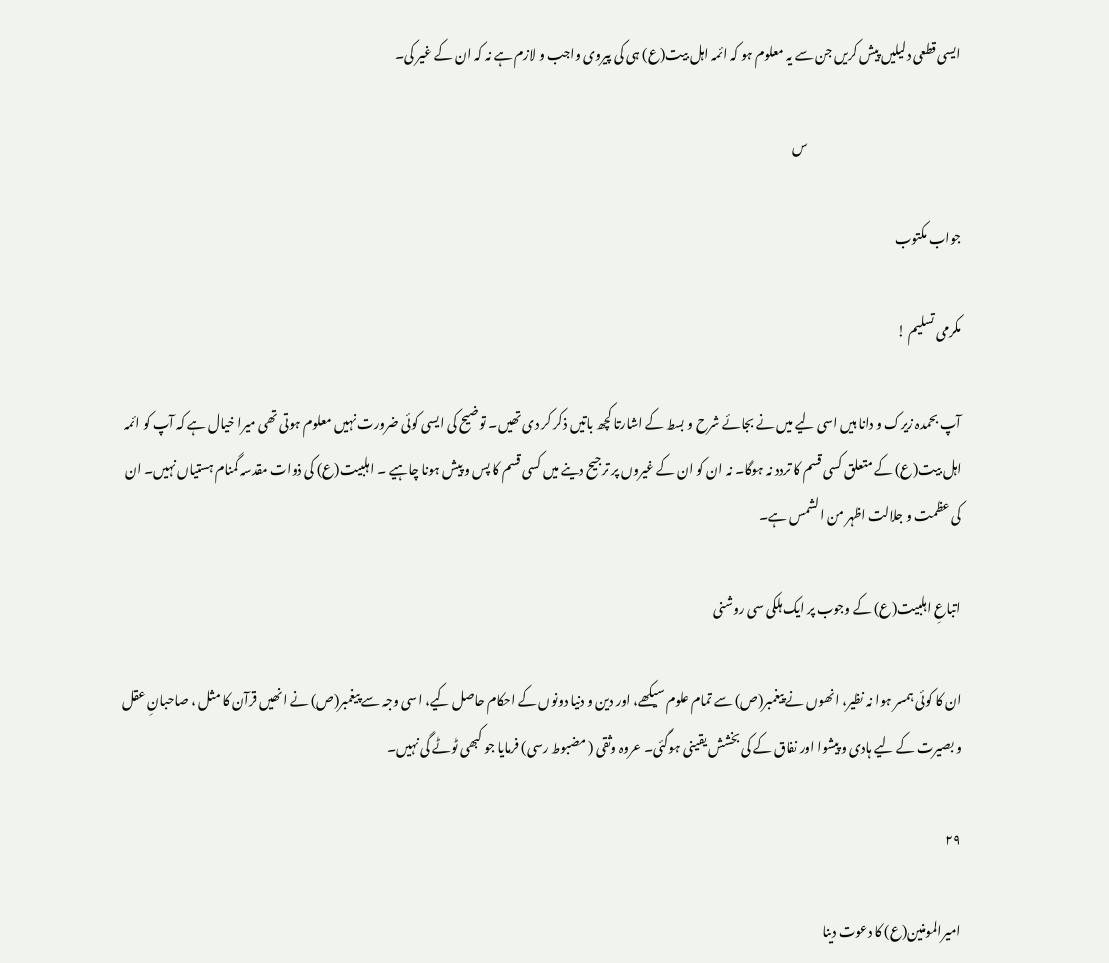ایسی قطعی دلیلیں پیش کریں جن سے یہ معلوم ہو کہ ائمہ اہل بیت(ع) ہی کی پیروی واجب و لازم ہے نہ کہ ان کے غیر کی۔

                                                             س

جواب مکتوب

مکرمی تسلیم !

آپ بحمدہ زیرک و دانا ہیں اسی لیے میں نے بجائے شرح و بسط کے اشارتا کچھ باتیں ذکر کر دی تھیں۔ توضیح کی ایسی کوئی ضرورت نہیں معلوم ہوتی تھی میرا خیال ہے کہ آپ کو ائمہ اہل بیت(ع) کے متعلق کسی قسم کا تردد نہ ہوگا۔ نہ ان کو ان کے غیروں پر ترجیح دینے میں کسی قسم کا پس و پیش ہونا چاہیے ۔ اہلبیت(ع) کی ذوات مقدسہ گمنام ہستیاں نہیں۔ ان کی عظمت و جلالت اظہر من الشمس ہے۔

اتباعِ اہلبیت(ع) کے وجوب پر ایک ہلکی سی روشنی

ان کا کوئی ہمسر ہوا نہ نظیر، انھوں نے پیغمبر(ص) سے تمام علوم سیکھے، اور دین و دنیا دونوں کے احکام حاصل کیے، اسی وجہ سے پیغمبر(ص) نے انھیں قرآن کا مثل ، صاحبانِ عقل و بصیرت کے لیے ہادی و پیشوا اور نفاق کے کی بخشش یقینی ہوگئی۔ عروہ وثقی ( مضبوط رسی) فرمایا جو کبھی ٹوٹے گی نہیں۔

۲۹

امیرالمومنین(ع) کا دعوت دینا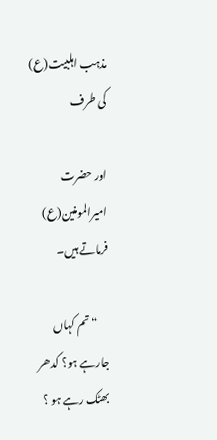مذہب اہلبیت(ع) کی طرف

اور حضرت امیرالمومنین(ع) فرماتے ہیں۔

     “ تم کہاں جارہے ہو؟ کدھر بھٹک رہے ہو ؟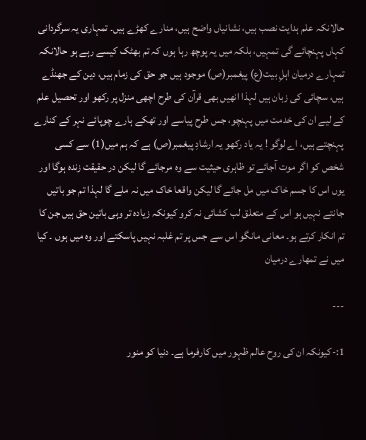حالانکہ علم ہدایت نصب ہیں، نشانیاں واضح ہیں، منارے کھڑے ہیں۔ تمہاری یہ سرگردانی کہاں پہنچائے گی تمہیں، بلکہ میں یہ پوچھ رہا ہوں کہ تم بھٹک کیسے رہے ہو حالانکہ تمہارے درمیان اہلِ بیت(ع) پیغمبر(ص) موجود ہیں جو حق کی زمام ہیں، دین کے جھنڈے ہیں، سچائی کی زبان ہیں لہذا انھیں بھی قرآن کی طرح اچھی منزل پر رکھو اور تحصیل علم کے لیے ان کی خدمت میں پہنچو، جس طرح پیاسے اور تھکے ہارے چوپائے نہر کے کنارے پہنچتے ہیں، اے لوگو ! یہ یاد رکھو یہ ارشادِ پیغمبر(ص) ہے کہ ہم میں(1) سے کسی شخص کو اگر موت آجائے تو ظاہری حیثیت سے وہ مرجائے گا لیکن در حقیقت زندہ ہوگا اور یوں اس کا جسم خاک میں مل جائے گا لیکن واقعا خاک میں نہ ملے گا لہذا تم جو باتیں جانتے نہیں ہو اس کے متعلق لب کشائی نہ کرو کیونکہ زیادہ تر وہی باتین حق ہیں جن کا تم انکار کرتے ہو۔ معانی مانگو اس سے جس پر تم غلبہ نہیں پاسکتے اور وہ میں ہوں ۔ کیا میں نے تمھارے درمیان

---

1:-کیونکہ ان کی روح عالم ظہور میں کارفرما ہے۔ دنیا کو منور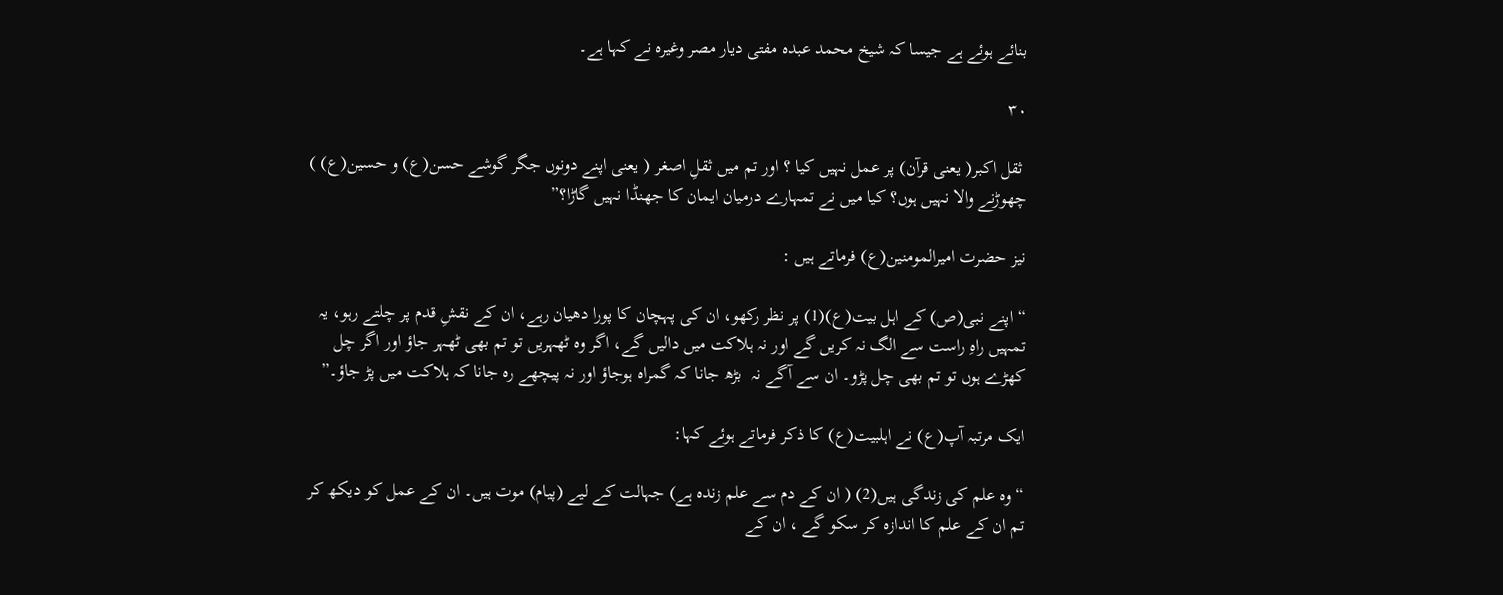بنائے ہوئے ہے جیسا کہ شیخ محمد عبدہ مفتی دیار مصر وغیرہ نے کہا ہے۔

۳۰

 ثقل اکبر( یعنی قرآن) پر عمل نہیں کیا ؟ اور تم میں ثقلِ اصغر ( یعنی اپنے دونوں جگر گوشے حسن(ع) و حسین(ع) ) چھوڑنے والا نہیں ہوں؟ کیا میں نے تمہارے درمیان ایمان کا جھنڈا نہیں گاڑا؟”

نیز حضرت امیرالمومنین(ع) فرماتے ہیں :

“ اپنے نبی(ص) کے اہل بیت(ع)(1) پر نظر رکھو، ان کی پہچان کا پورا دھیان رہے، ان کے نقشِ قدم پر چلتے رہو، یہ تمہیں راہِ راست سے الگ نہ کریں گے اور نہ ہلاکت میں دالیں گے، اگر وہ ٹھہریں تو تم بھی ٹھہر جاؤ اور اگر چل کھڑے ہوں تو تم بھی چل پڑو۔ ان سے آگے نہ  بڑھ جانا کہ گمراہ ہوجاؤ اور نہ پیچھے رہ جانا کہ ہلاکت میں پڑ جاؤ۔”

ایک مرتبہ آپ(ع) نے اہلبیت(ع) کا ذکر فرماتے ہوئے کہا:

“ وہ علم کی زندگی ہیں(2) ( ان کے دم سے علم زندہ ہے) جہالت کے لیے (پیام) موت ہیں۔ ان کے عمل کو دیکھ کر تم ان کے علم کا اندازہ کر سکو گے ، ان کے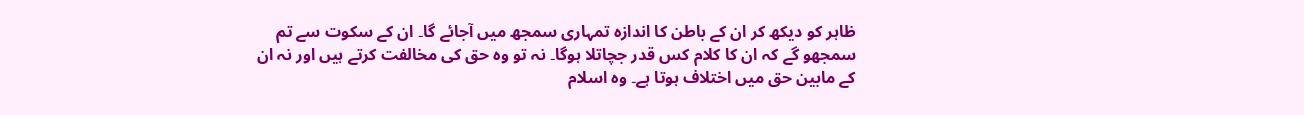ظاہر کو دیکھ کر ان کے باطن کا اندازہ تمہاری سمجھ میں آجائے گا۔ ان کے سکوت سے تم سمجھو گے کہ ان کا کلام کس قدر جچاتلا ہوگا۔ نہ تو وہ حق کی مخالفت کرتے ہیں اور نہ ان کے مابین حق میں اختلاف ہوتا ہے۔ وہ اسلام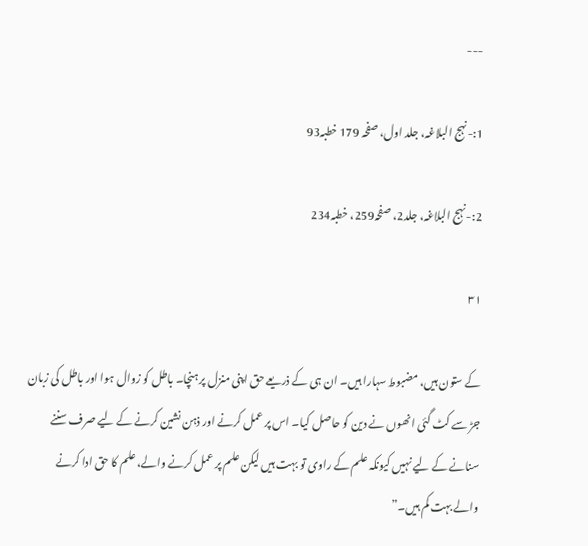---

1:-نہج البلاغہ، جلد اول، صفحہ 179 خطبہ93

2:-نہج البلاغہ، جلد2، صفحہ259، خطبہ234

۳۱

کے ستون ہیں، مضبوط سہارا ہیں۔ ان ہی کے ذریعے حق اپنی منزل پر ہنچا۔ باطل کو زوال ہوا اور باطل کی زبان جڑ سے کٹ گئی انھوں نے دین کو حاصل کیا۔ اس پر عمل کرنے اور ذہن نشین کرنے کے لیے صرف سننے سنانے کے لیے نہیں کیونکہ علم کے راوی تو بہت ہیں لیکن علم پر عمل کرنے والے، علم کا حق ادا کرنے والے بہت کم ہیں۔”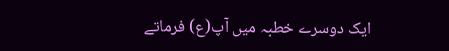ایک دوسرے خطبہ میں آپ(ع) فرماتے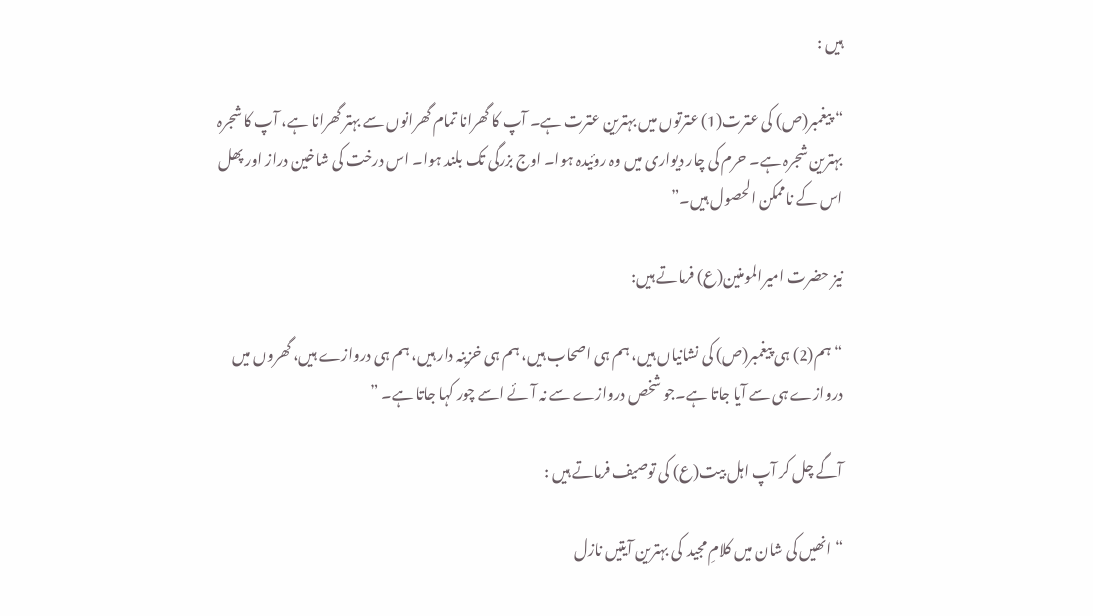ہیں :

“ پیغمبر(ص) کی عترت(1) عترتوں میں بہترین عترت ہے۔ آپ کا گھرانا تمام گھرانوں سے بہتر گھرانا ہے، آپ کا شجرہ بہترین شجرہ ہے۔ حرم کی چار دیواری میں وہ روئیدہ ہوا۔ اوج بزرگی تک بلند ہوا۔ اس درخت کی شاخین دراز اور پھل اس کے ناممکن الحصول ہیں۔”

نیز حضرت امیرالمومنین(ع) فرماتے ہیں:

“ ہم(2) ہی پیغمبر(ص) کی نشانیاں ہیں، ہم ہی اصحاب ہیں، ہم ہی خزینہ دار ہیں، ہم ہی دروازے ہیں، گھروں میں دروازے ہی سے آیا جاتا ہے۔جو شخص دروازے سے نہ آئے اسے چور کہا جاتا ہے۔ ”

آگے چل کر آپ اہل بیت(ع) کی توصیف فرماتے ہیں :

“ انھیں کی شان میں کلامِ مجید  کی بہترین آیتیں نازل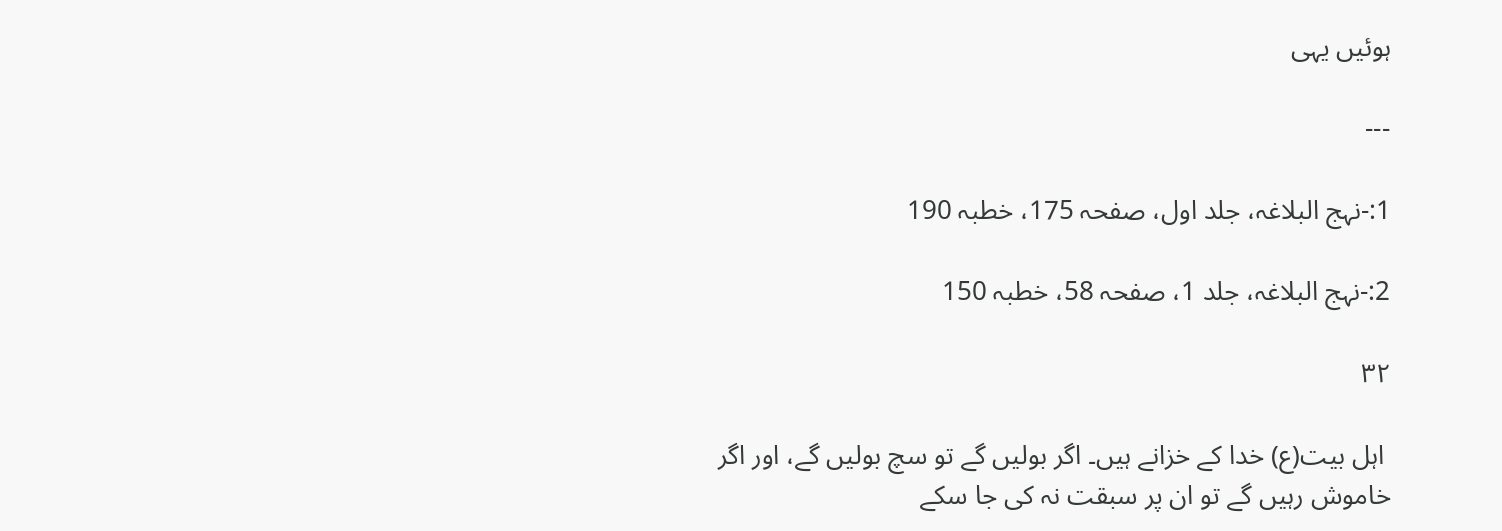ہوئیں یہی

---

1:-نہج البلاغہ، جلد اول، صفحہ 175، خطبہ 190

2:-نہج البلاغہ، جلد 1، صفحہ 58، خطبہ 150

۳۲

 اہل بیت(ع) خدا کے خزانے ہیں۔ اگر بولیں گے تو سچ بولیں گے، اور اگر خاموش رہیں گے تو ان پر سبقت نہ کی جا سکے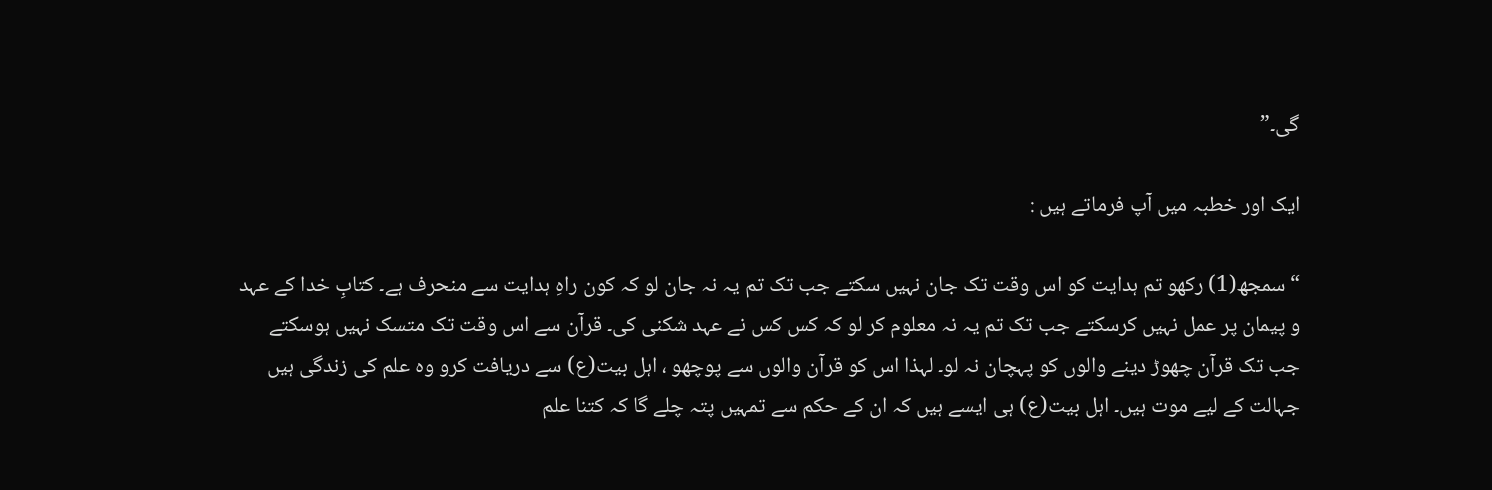گی۔”

ایک اور خطبہ میں آپ فرماتے ہیں :

“ سمجھ(1) رکھو تم ہدایت کو اس وقت تک جان نہیں سکتے جب تک تم یہ نہ جان لو کہ کون راہِ ہدایت سے منحرف ہے۔ کتابِ خدا کے عہد و پیمان پر عمل نہیں کرسکتے جب تک تم یہ نہ معلوم کر لو کہ کس کس نے عہد شکنی کی۔ قرآن سے اس وقت تک متسک نہیں ہوسکتے جب تک قرآن چھوڑ دینے والوں کو پہچان نہ لو۔ لہذا اس کو قرآن والوں سے پوچھو ، اہل بیت(ع) سے دریافت کرو وہ علم کی زندگی ہیں جہالت کے لیے موت ہیں۔ اہل بیت(ع) ہی ایسے ہیں کہ ان کے حکم سے تمہیں پتہ چلے گا کہ کتنا علم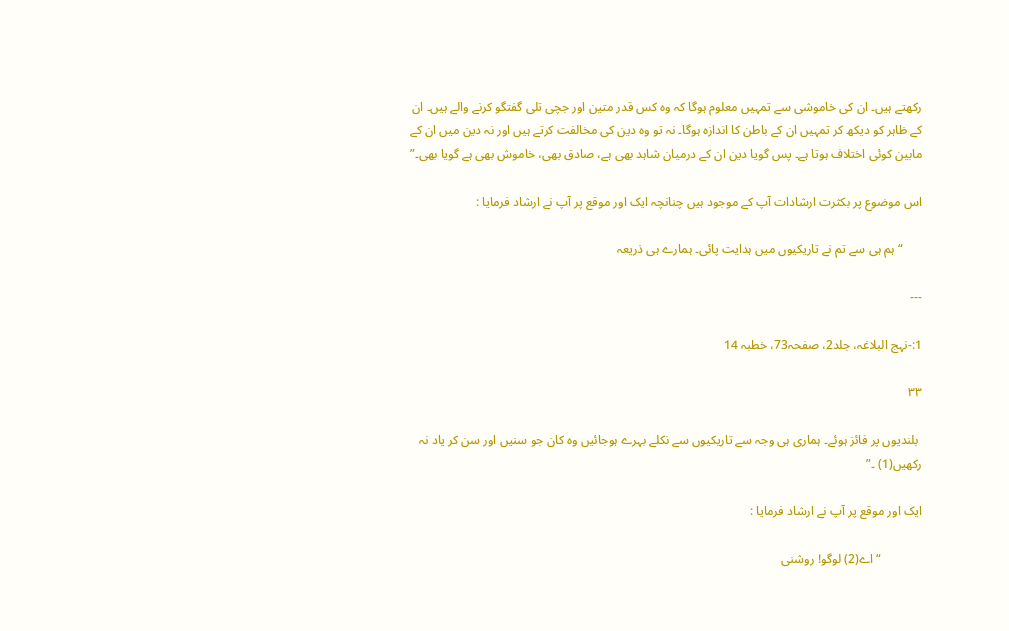رکھتے ہیں۔ ان کی خاموشی سے تمہیں معلوم ہوگا کہ وہ کس قدر متین اور جچی تلی گفتگو کرنے والے ہیں۔ ان کے ظاہر کو دیکھ کر تمہیں ان کے باطن کا اندازہ ہوگا۔ نہ تو وہ دین کی مخالفت کرتے ہیں اور نہ دین میں ان کے مابین کوئی اختلاف ہوتا ہے۔ پس گویا دین ان کے درمیان شاہد بھی ہے، صادق بھی، خاموش بھی ہے گویا بھی۔”

اس موضوع پر بکثرت ارشادات آپ کے موجود ہیں چنانچہ ایک اور موقع پر آپ نے ارشاد فرمایا :

      “ ہم ہی سے تم نے تاریکیوں میں ہدایت پائی۔ ہمارے ہی ذریعہ

---

1:-نہج البلاغہ، جلد2، صفحہ73، خطبہ 14

۳۳

 بلندیوں پر فائز ہوئے۔ ہماری ہی وجہ سے تاریکیوں سے نکلے بہرے ہوجائیں وہ کان جو سنیں اور سن کر یاد نہ رکھیں(1) ۔”

ایک اور موقع پر آپ نے ارشاد فرمایا :

             “ اے(2) لوگو! روشنی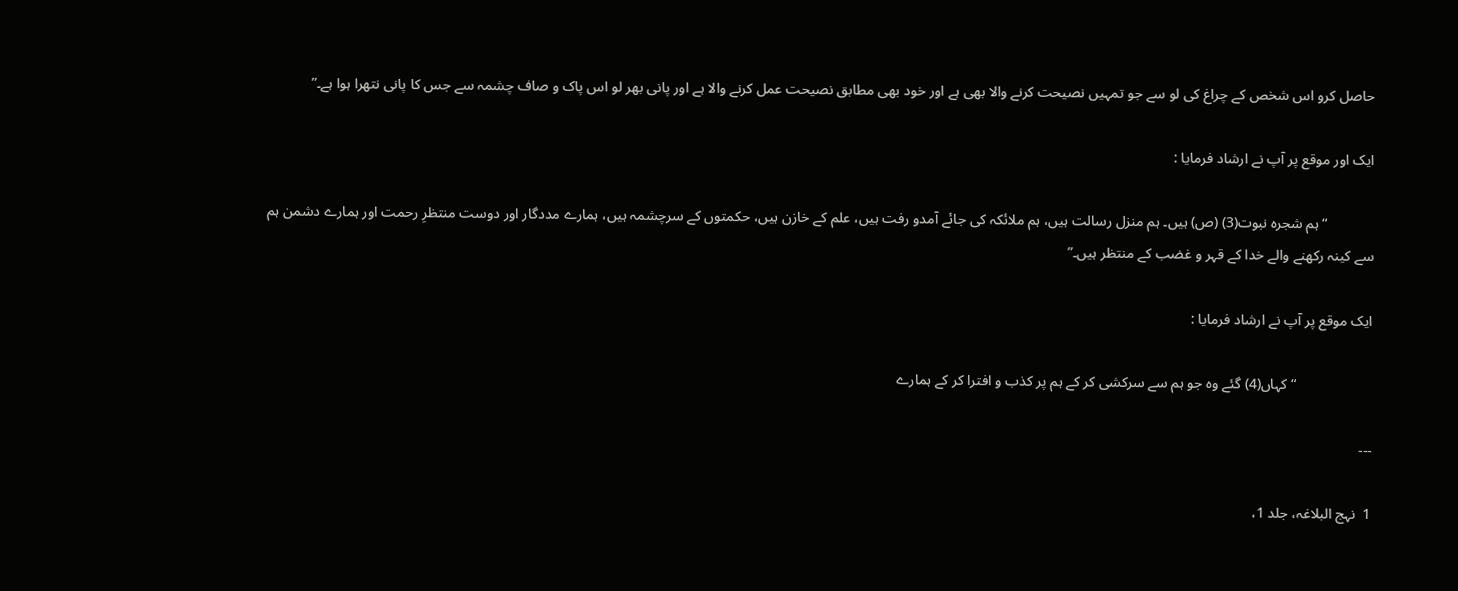حاصل کرو اس شخص کے چراغ کی لو سے جو تمہیں نصیحت کرنے والا بھی ہے اور خود بھی مطابق نصیحت عمل کرنے والا ہے اور پانی بھر لو اس پاک و صاف چشمہ سے جس کا پانی نتھرا ہوا ہے۔”

ایک اور موقع پر آپ نے ارشاد فرمایا :

             “ ہم شجرہ نبوت(3) (ص) ہیں۔ ہم منزل رسالت ہیں، ہم ملائکہ کی جائے آمدو رفت ہیں، علم کے خازن ہیں، حکمتوں کے سرچشمہ ہیں، ہمارے مددگار اور دوست منتظرِ رحمت اور ہمارے دشمن ہم سے کینہ رکھنے والے خدا کے قہر و غضب کے منتظر ہیں۔”

ایک موقع پر آپ نے ارشاد فرمایا :

                     “ کہاں(4) گئے وہ جو ہم سے سرکشی کر کے ہم پر کذب و افترا کر کے ہمارے

---

1  نہج البلاغہ، جلد 1،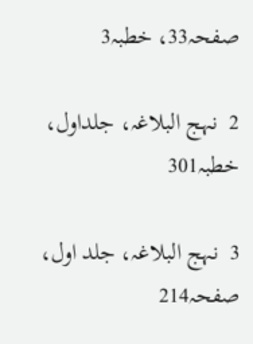صفحہ33، خطبہ3

2  نہج البلاغہ، جلداول، خطبہ301

3  نہج البلاغہ، جلد اول، صفحہ214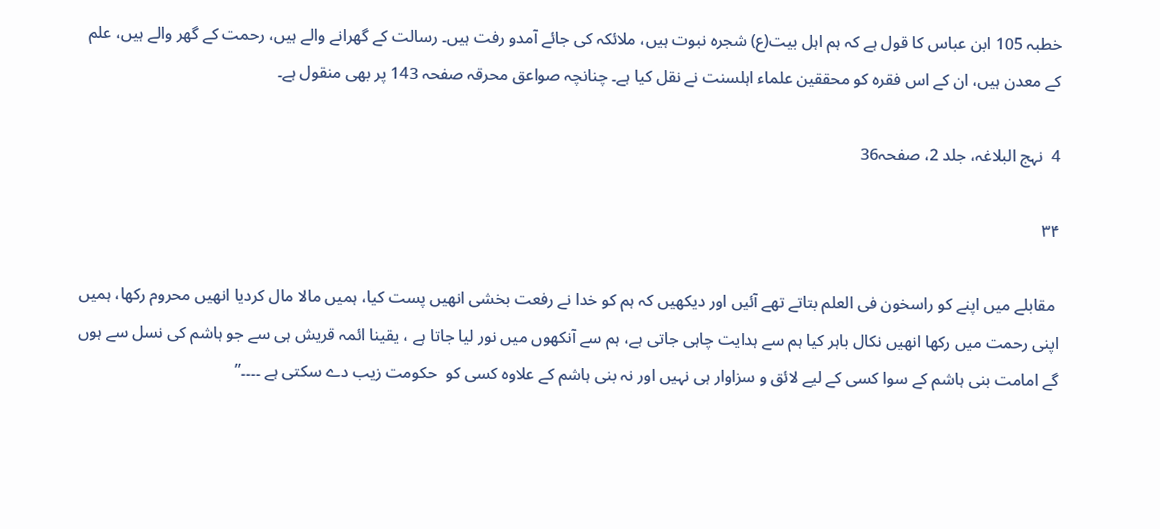خطبہ 105 ابن عباس کا قول ہے کہ ہم اہل بیت(ع) شجرہ نبوت ہیں، ملائکہ کی جائے آمدو رفت ہیں۔ رسالت کے گھرانے والے ہیں، رحمت کے گھر والے ہیں، علم کے معدن ہیں، ان کے اس فقرہ کو محققین علماء اہلسنت نے نقل کیا ہے۔ چنانچہ صواعق محرقہ صفحہ 143 پر بھی منقول ہے۔

4  نہج البلاغہ، جلد 2، صفحہ36

۳۴

 مقابلے میں اپنے کو راسخون فی العلم بتاتے تھے آئیں اور دیکھیں کہ ہم کو خدا نے رفعت بخشی انھیں پست کیا، ہمیں مالا مال کردیا انھیں محروم رکھا، ہمیں اپنی رحمت میں رکھا انھیں نکال باہر کیا ہم سے ہدایت چاہی جاتی ہے، ہم سے آنکھوں میں نور لیا جاتا ہے ، یقینا ائمہ قریش ہی سے جو ہاشم کی نسل سے ہوں گے امامت بنی ہاشم کے سوا کسی کے لیے لائق و سزاوار ہی نہیں اور نہ بنی ہاشم کے علاوہ کسی کو  حکومت زیب دے سکتی ہے ۔۔۔۔”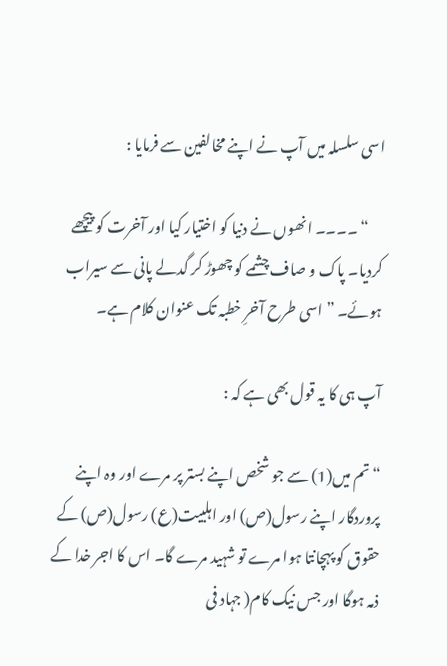اسی سلسلہ میں آپ نے اپنے مخالفین سے فرمایا :

     “ ۔۔۔۔ انھوں نے دنیا کو اختیار کیا اور آخرت کو پیچھے کردیا۔ پاک و صاف چشمے کو چھوڑ کر گدلے پانی سے سیراب ہوئے۔ ”اسی طرح آخرِ خطبہ تک عنوان کلام ہے۔

آپ ہی کا یہ قول بھی ہے کہ :

“ تم میں(1) سے جو شخص اپنے بستر پر مرے اور وہ اپنے پروردگار اپنے رسول(ص) اور اہلبیت(ع) رسول(ص) کے حقوق کو پہچانتا ہوا مرے تو شہید مرے گا۔ اس کا اجر خدا کے ذمہ ہوگا اور جس نیک کام( جہاد فی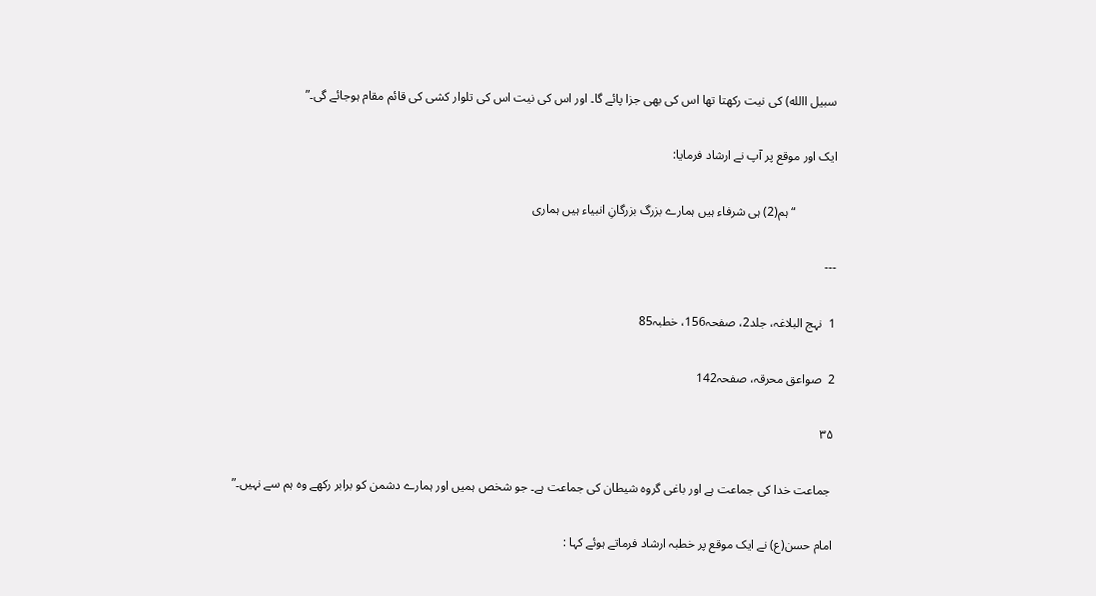سبیل االله) کی نیت رکھتا تھا اس کی بھی جزا پائے گا۔ اور اس کی نیت اس کی تلوار کشی کی قائم مقام ہوجائے گی۔”

ایک اور موقع پر آپ نے ارشاد فرمایا:

             “ ہم(2) ہی شرفاء ہیں ہمارے بزرگ بزرگانِ انبیاء ہیں ہماری

---

1  نہج البلاغہ، جلد2، صفحہ156، خطبہ85

2  صواعق محرقہ، صفحہ142

۳۵

 جماعت خدا کی جماعت ہے اور باغی گروہ شیطان کی جماعت ہے۔ جو شخص ہمیں اور ہمارے دشمن کو برابر رکھے وہ ہم سے نہیں۔”

امام حسن(ع) نے ایک موقع پر خطبہ ارشاد فرماتے ہوئے کہا :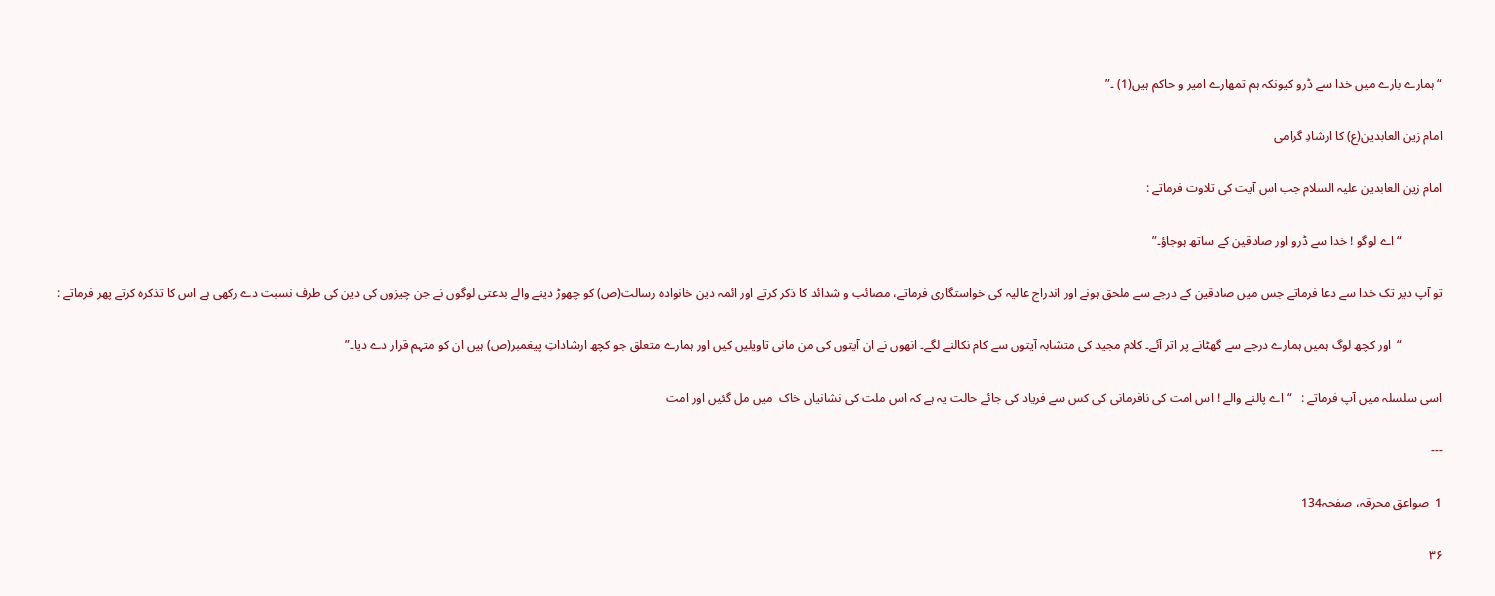“ ہمارے بارے میں خدا سے ڈرو کیونکہ ہم تمھارے امیر و حاکم ہیں(1) ۔”

امام زین العابدین(ع) کا ارشادِ گرامی

امام زین العابدین علیہ السلام جب اس آیت کی تلاوت فرماتے :

             “ اے لوگو ! خدا سے ڈرو اور صادقین کے ساتھ ہوجاؤ۔”

تو آپ دیر تک خدا سے دعا فرماتے جس میں صادقین کے درجے سے ملحق ہونے اور اندراج عالیہ کی خواستگاری فرماتے، مصائب و شدائد کا ذکر کرتے اور ائمہ دین خانوادہ رسالت(ص) کو چھوڑ دینے والے بدعتی لوگوں نے جن چیزوں کی دین کی طرف نسبت دے رکھی ہے اس کا تذکرہ کرتے پھر فرماتے :

             “  اور کچھ لوگ ہمیں ہمارے درجے سے گھٹانے پر اتر آئے۔ کلام مجید کی متشابہ آیتوں سے کام نکالنے لگے۔ انھوں نے ان آیتوں کی من مانی تاویلیں کیں اور ہمارے متعلق جو کچھ ارشاداتِ پیغمبر(ص) ہیں ان کو متہم قرار دے دیا۔”

اسی سلسلہ میں آپ فرماتے :   “ اے پالنے والے ! اس امت کی نافرمانی کی کس سے فریاد کی جائے حالت یہ ہے کہ اس ملت کی نشانیاں خاک  میں مل گئیں اور امت

---

1  صواعق محرقہ، صفحہ134

۳۶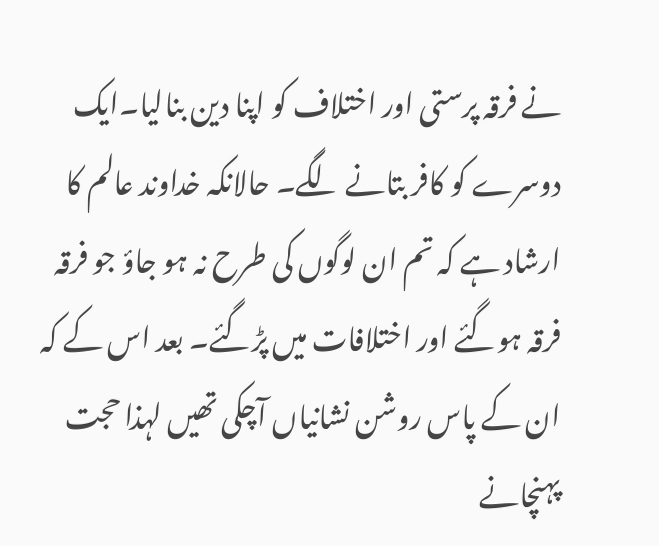نے فرقہ پرستی اور اختلاف کو اپنا دین بنالیا۔ایک دوسرے کو کافر بتانے لگے۔ حالانکہ خداوند عالم کا ارشاد ہے کہ تم ان لوگوں کی طرح نہ ہو جاؤ جو فرقہ فرقہ ہوگئے اور اختلافات میں پڑگئے۔ بعد اس کے کہ ان کے پاس روشن نشانیاں آچکی تھیں لہذا حجت پہنچانے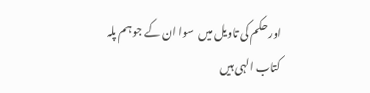اور حکم کی تاویل میں  سوا ان کے جو ہم پلہ کتاب الہی ہیں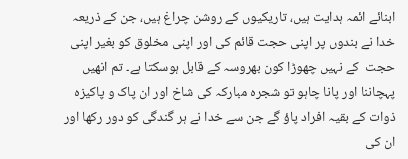ابنائے ائمہ ہدایت ہیں، تاریکیوں کے روشن چراغ ہیں، جن کے ذریعہ خدا نے بندوں پر اپنی حجت قائم کی اور اپنی مخلوق کو بغیر اپنی حجت  کے نہیں چھوڑا کون بھروسہ کے قابل ہوسکتا ہے۔ تم انھیں پہچاننا اور پانا چاہو تو شجرہ مبارکہ کی شاخ اور ان پاک و پاکیزہ ذوات کے بقیہ افراد پاؤ گے جن سے خدا نے ہر گندگی کو دور رکھا اور ان کی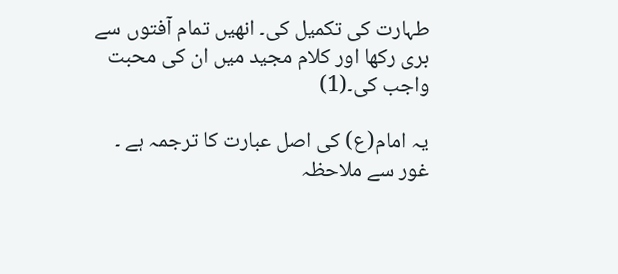طہارت کی تکمیل کی۔ انھیں تمام آفتوں سے بری رکھا اور کلام مجید میں ان کی محبت واجب کی۔(1)

یہ امام(ع) کی اصل عبارت کا ترجمہ ہے ۔ غور سے ملاحظہ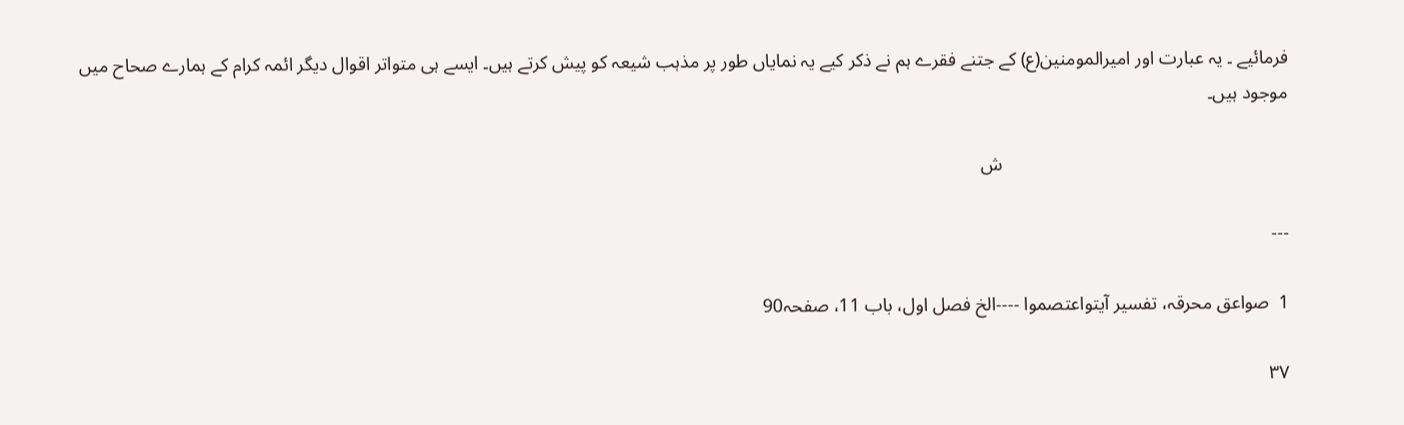فرمائیے ۔ یہ عبارت اور امیرالمومنین(ع) کے جتنے فقرے ہم نے ذکر کیے یہ نمایاں طور پر مذہب شیعہ کو پیش کرتے ہیں۔ ایسے ہی متواتر اقوال دیگر ائمہ کرام کے ہمارے صحاح میں موجود ہیں۔

                                                             ش

---

1  صواعق محرقہ، تفسیر آیتواعتصموا ----الخ فصل اول، باب 11، صفحہ90

۳۷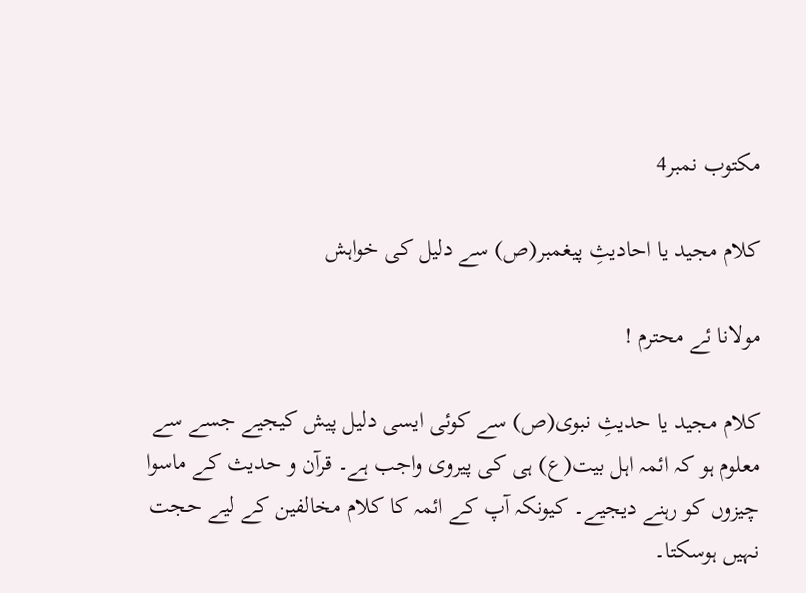مکتوب نمبر4

کلام مجید یا احادیثِ پیغمبر(ص) سے دلیل کی خواہش

مولانا ئے محترم !

کلام مجید یا حدیثِ نبوی(ص) سے کوئی ایسی دلیل پیش کیجیے جسے سے معلوم ہو کہ ائمہ اہل بیت(ع) ہی کی پیروی واجب ہے۔ قرآن و حدیث کے ماسوا چیزوں کو رہنے دیجیے۔ کیونکہ آپ کے ائمہ کا کلام مخالفین کے لیے حجت نہیں ہوسکتا۔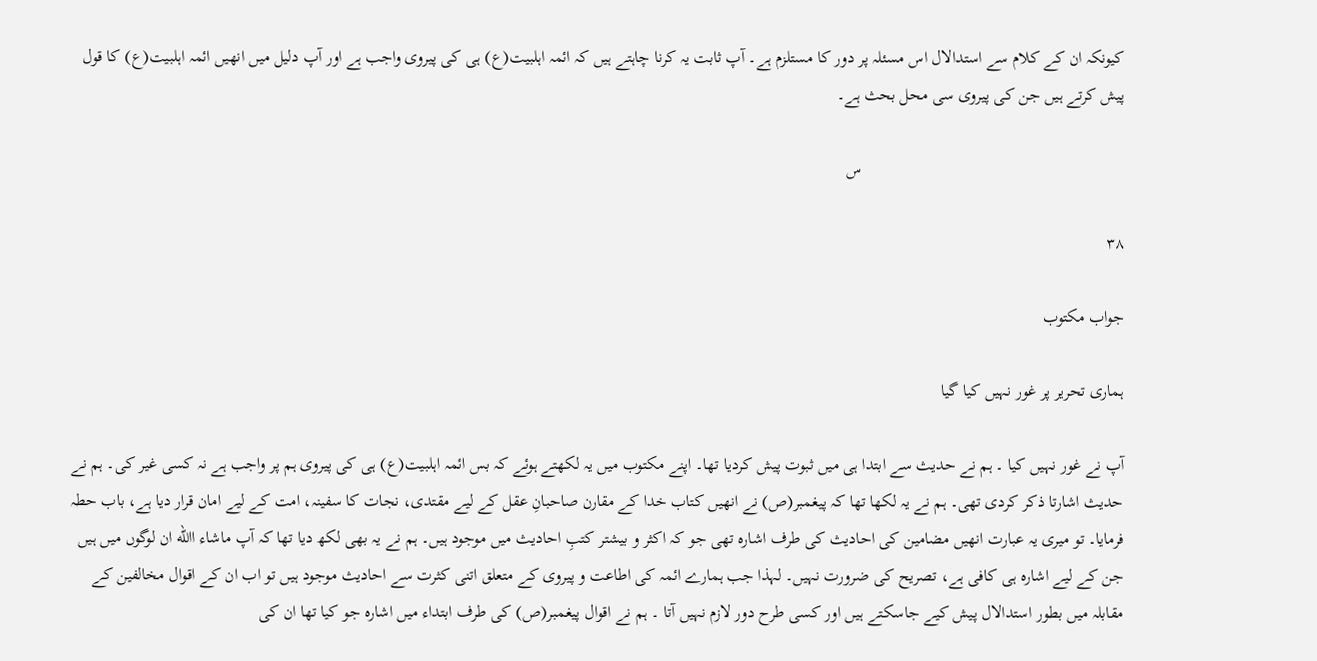کیونکہ ان کے کلام سے استدالال اس مسئلہ پر دور کا مستلزم ہے۔ آپ ثابت یہ کرنا چاہتے ہیں کہ ائمہ اہلبیت(ع) ہی کی پیروی واجب ہے اور آپ دلیل میں انھیں ائمہ اہلبیت(ع) کا قول پیش کرتے ہیں جن کی پیروی سی محل بحث ہے۔

                                                             س

۳۸

جواب مکتوب

ہماری تحریر پر غور نہیں کیا گیا

آپ نے غور نہیں کیا ۔ ہم نے حدیث سے ابتدا ہی میں ثبوت پیش کردیا تھا۔ اپنے مکتوب میں یہ لکھتے ہوئے کہ بس ائمہ اہلبیت(ع) ہی کی پیروی ہم پر واجب ہے نہ کسی غیر کی۔ ہم نے حدیث اشارتا ذکر کردی تھی۔ ہم نے یہ لکھا تھا کہ پیغمبر(ص) نے انھیں کتاب خدا کے مقارن صاحبانِ عقل کے لیے مقتدی، نجات کا سفینہ، امت کے لیے امان قرار دیا ہے، باب حطہ فرمایا۔ تو میری یہ عبارت انھیں مضامین کی احادیث کی طرف اشارہ تھی جو کہ اکثر و بیشتر کتبِ احادیث میں موجود ہیں۔ ہم نے یہ بھی لکھ دیا تھا کہ آپ ماشاء االله ان لوگوں میں ہیں جن کے لیے اشارہ ہی کافی ہے، تصریح کی ضرورت نہیں۔ لہذا جب ہمارے ائمہ کی اطاعت و پیروی کے متعلق اتنی کثرت سے احادیث موجود ہیں تو اب ان کے اقوال مخالفین کے مقابلہ میں بطور استدالال پیش کیے جاسکتے ہیں اور کسی طرح دور لازم نہیں آتا ۔ ہم نے اقوال پیغمبر(ص) کی طرف ابتداء میں اشارہ جو کیا تھا ان کی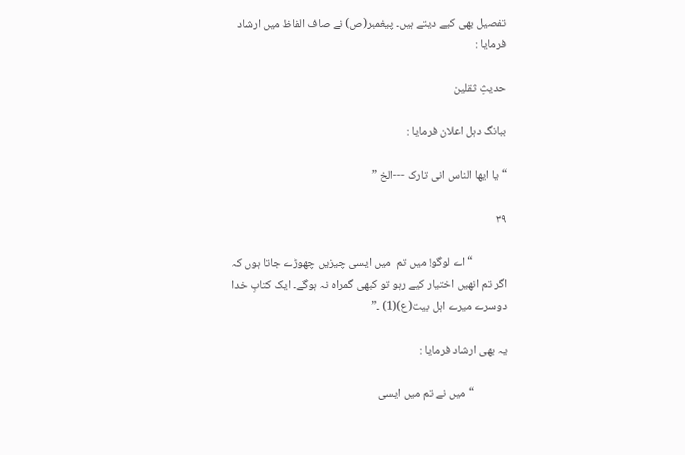تفصیل بھی کیے دیتے ہیں۔ پیغمبر(ص) نے صاف الفاظ میں ارشاد فرمایا :

حدیثِ ثقلین

ببانگ دہل اعلان فرمایا :

“يا ايها الناس انی تارک ---الخ ”

۳۹

             “ اے لوگو! میں تم  میں ایسی چیزیں چھوڑے جاتا ہوں کہ اگر تم انھیں اختیار کیے رہو تو کبھی گمراہ نہ ہوگے۔ ایک کتابِ خدا دوسرے میرے اہل بیت(ع)(1) ۔”

یہ بھی ارشاد فرمایا :

             “ میں نے تم میں ایسی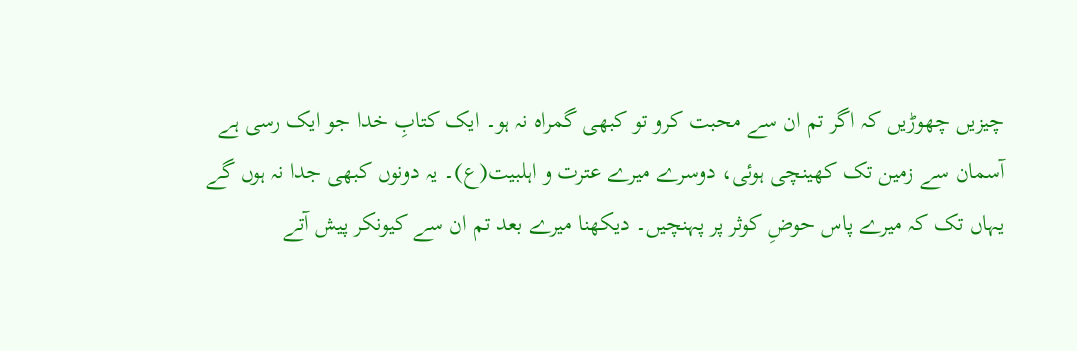چیزیں چھوڑیں کہ اگر تم ان سے محبت کرو تو کبھی گمراہ نہ ہو۔ ایک کتابِ خدا جو ایک رسی ہے آسمان سے زمین تک کھینچی ہوئی، دوسرے میرے عترت و اہلبیت(ع)۔ یہ دونوں کبھی جدا نہ ہوں گے یہاں تک کہ میرے پاس حوضِ کوثر پر پہنچیں۔ دیکھنا میرے بعد تم ان سے کیونکر پیش آتے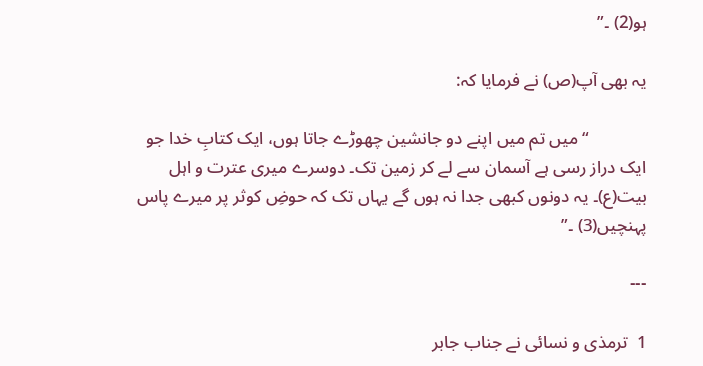ہو(2) ۔”

یہ بھی آپ(ص) نے فرمایا کہ:

             “ میں تم میں اپنے دو جانشین چھوڑے جاتا ہوں، ایک کتابِ خدا جو ایک دراز رسی ہے آسمان سے لے کر زمین تک۔ دوسرے میری عترت و اہل بیت(ع)۔ یہ دونوں کبھی جدا نہ ہوں گے یہاں تک کہ حوضِ کوثر پر میرے پاس پہنچیں(3) ۔”

---

1  ترمذی و نسائی نے جناب جابر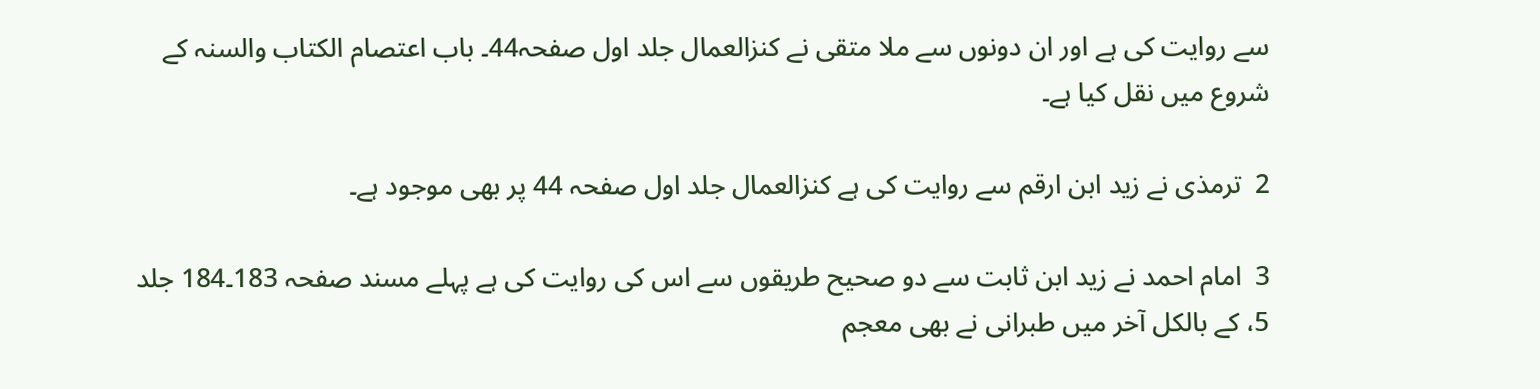سے روایت کی ہے اور ان دونوں سے ملا متقی نے کنزالعمال جلد اول صفحہ44۔ باب اعتصام الکتاب والسنہ کے شروع میں نقل کیا ہے۔

2  ترمذی نے زید ابن ارقم سے روایت کی ہے کنزالعمال جلد اول صفحہ 44 پر بھی موجود ہے۔

3  امام احمد نے زید ابن ثابت سے دو صحیح طریقوں سے اس کی روایت کی ہے پہلے مسند صفحہ 183۔184 جلد 5، کے بالکل آخر میں طبرانی نے بھی معجم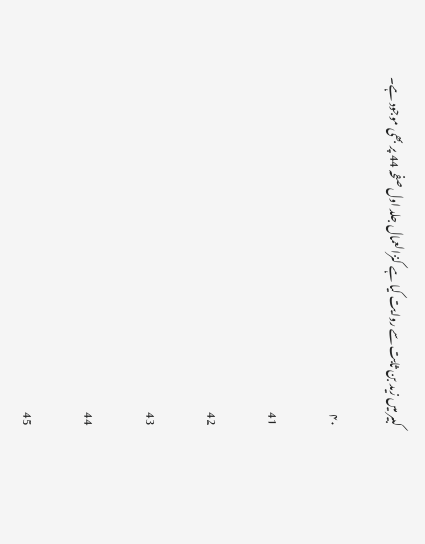کبیر میں زید بن ثابت سے روایت کیا ہے کنزالعمال جلد اول صفحہ 44 پر بھی موجود ہے۔

۴۰

41

42

43

44

45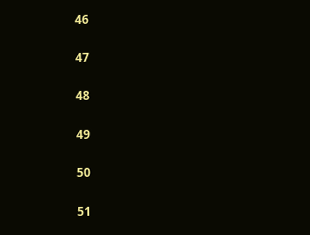46

47

48

49

50

51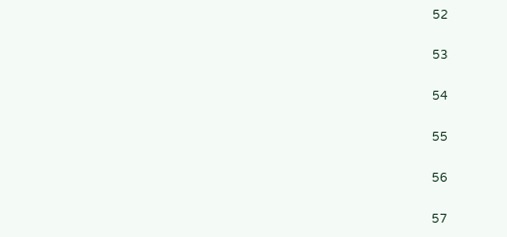52

53

54

55

56

57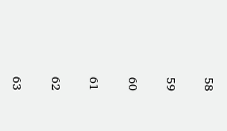58

59

60

61

62

63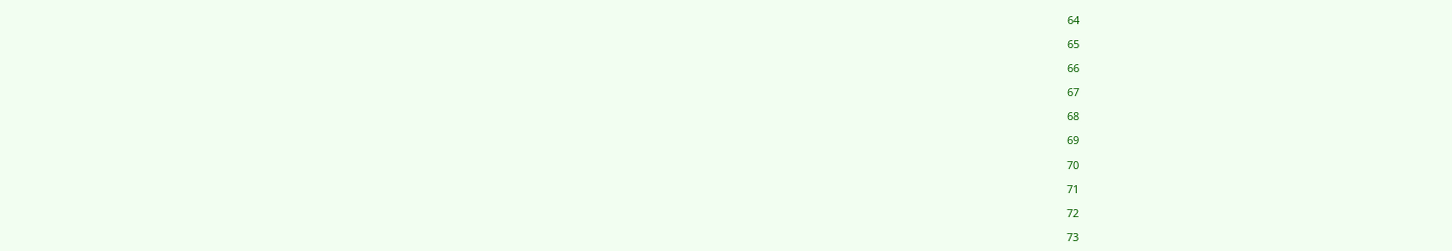64

65

66

67

68

69

70

71

72

73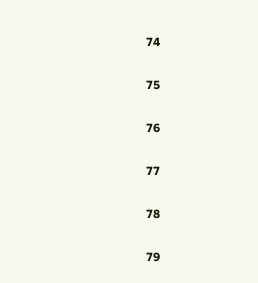74

75

76

77

78

79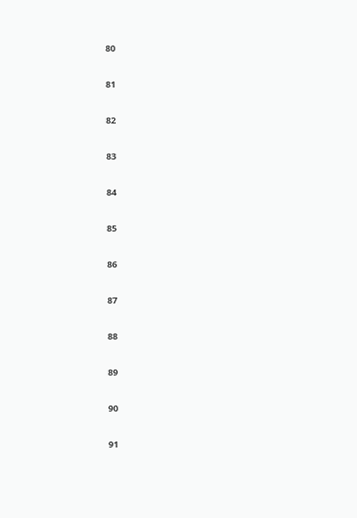80

81

82

83

84

85

86

87

88

89

90

91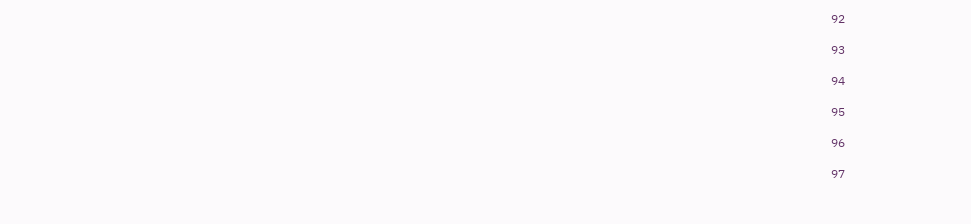92

93

94

95

96

97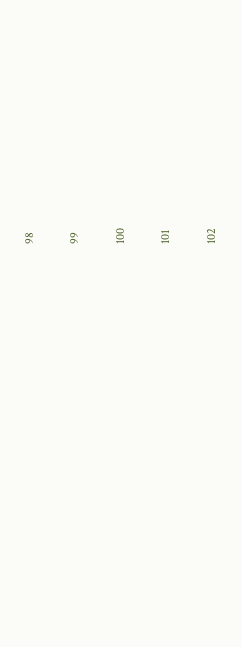98

99

100

101

102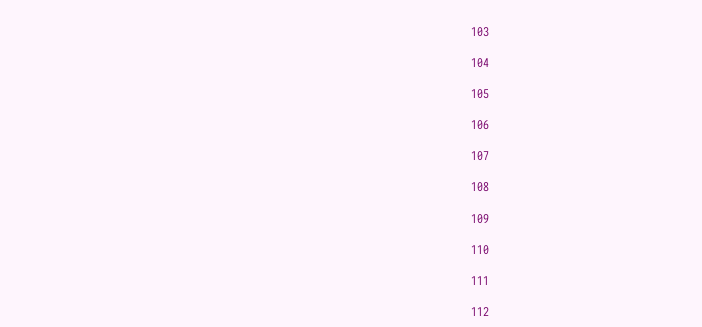103

104

105

106

107

108

109

110

111

112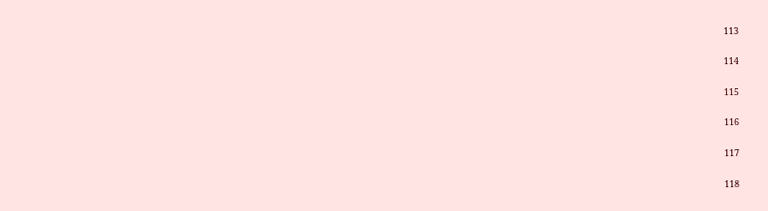113

114

115

116

117

118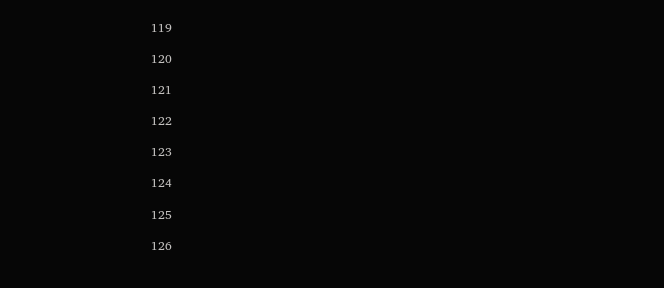119

120

121

122

123

124

125

126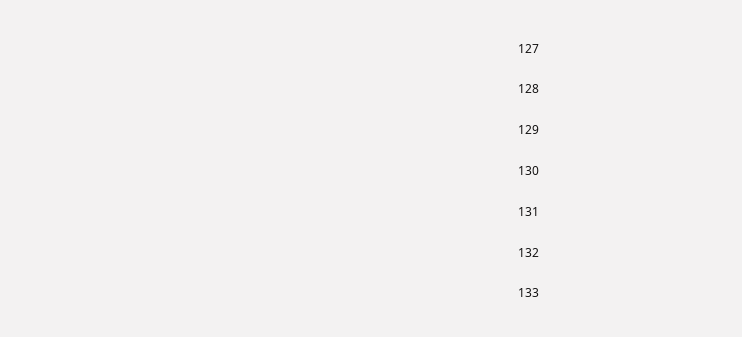127

128

129

130

131

132

133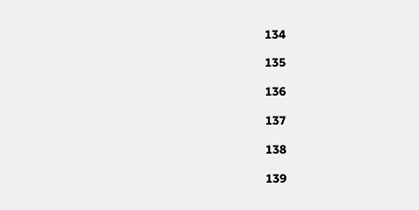134

135

136

137

138

139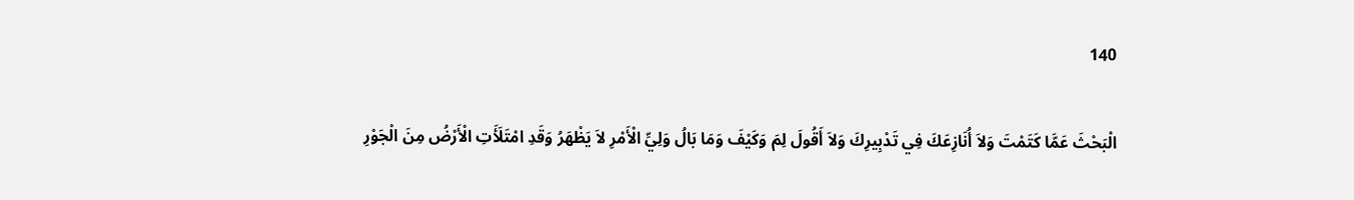140

الْبَحْثَ عَمَّا كَتَمْتَ وَلاَ أُنَازِعَكَ فِي تَدْبِيرِكَ وَلاَ أَقُولَ لِمَ وَكَيْفَ وَمَا بَالُ وَلِيِّ الْأَمْرِ لاَ يَظْهَرُ وَقَدِ امْتَلَأَتِ الْأَرْضُ مِنَ الْجَوْرِ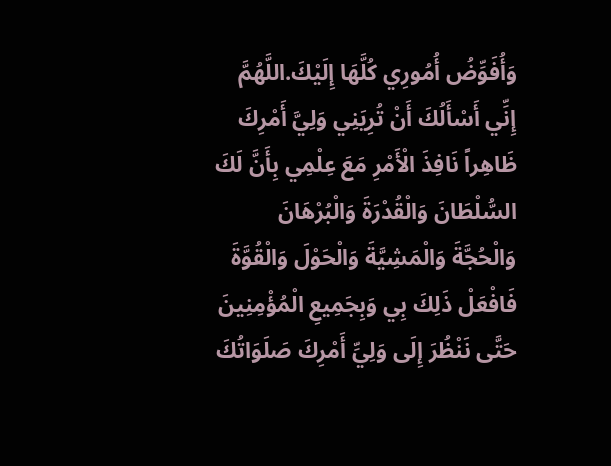وَأُفَوِّضُ أُمُورِي كُلَّهَا إِلَيْكَ.اللَّهُمَّ إِنِّي أَسْأَلُكَ أَنْ تُرِيَنِي وَلِيَّ أَمْرِكَ ظَاهِراً نَافِذَ الْأَمْرِ مَعَ عِلْمِي بِأَنَّ لَكَ السُّلْطَانَ وَالْقُدْرَةَ وَالْبُرْهَانَ وَالْحُجَّةَ وَالْمَشِيَّةَ وَالْحَوْلَ وَالْقُوَّةَ فَافْعَلْ ذَلِكَ بِي وَبِجَمِيعِ الْمُؤْمِنِينَ حَتَّى نَنْظُرَ إِلَى وَلِيِّ أَمْرِكَ صَلَوَاتُكَ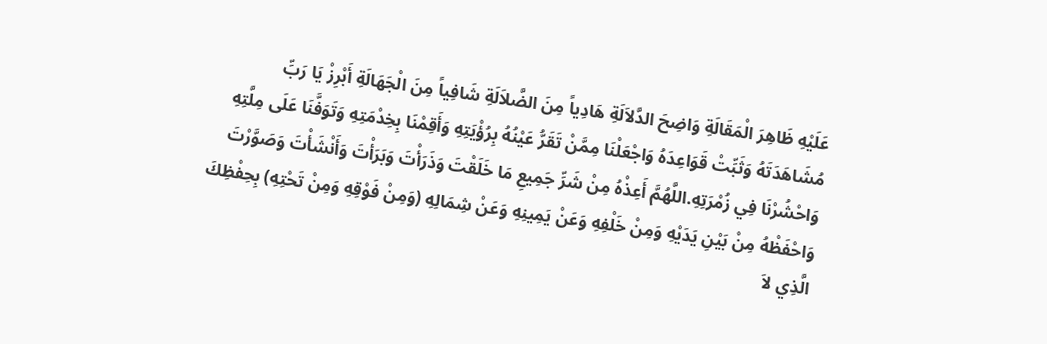عَلَيْهِ ظَاهِرَ الْمَقَالَةِ وَاضِحَ الدَّلاَلَةِ هَادِياً مِنَ الضَّلاَلَةِ شَافِياً مِنَ الْجَهَالَةِ أَبْرِزْ يَا رَبِّ مُشَاهَدَتَهُ وَثَبِّتْ قَوَاعِدَهُ وَاجْعَلْنَا مِمَّنْ تَقَرُّ عَيْنُهُ بِرُؤْيَتِهِ وَأَقِمْنَا بِخِدْمَتِهِ وَتَوَفَّنَا عَلَى مِلَّتِهِ وَاحْشُرْنَا فِي زُمْرَتِهِ.اللَّهُمَّ أَعِذْهُ مِنْ شَرِّ جَمِيعِ مَا خَلَقْتَ وَذَرَأْتَ وَبَرَأْتَ وَأَنْشَأْتَ وَصَوَّرْتَ وَاحْفَظْهُ مِنْ بَيْنِ يَدَيْهِ وَمِنْ خَلْفِهِ وَعَنْ يَمِينِهِ وَعَنْ شِمَالِهِ (وَمِنْ فَوْقِهِ وَمِنْ تَحْتِهِ) بِحِفْظِكَ الَّذِي لاَ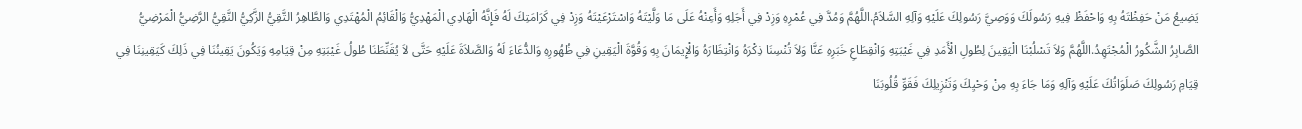يَضِيعُ مَنْ حَفِظْتَهُ بِهِ وَاحْفَظْ فِيهِ رَسُولَكَ وَوَصِيَّ رَسُولِكَ عَلَيْهِ وَآلِهِ السَّلاَمُ.اللَّهُمَّ وَمُدَّ فِي عُمْرِهِ وَزِدْ فِي أَجَلِهِ وَأَعِنْهُ عَلَى مَا وَلَّيْتَهُ وَاسْتَرْعَيْتَهُ وَزِدْ فِي كَرَامَتِكَ لَهُ فَإِنَّهُ الْهَادِي الْمَهْدِيُّ وَالْقَائِمُ الْمُهْتَدِي وَالطَّاهِرُ التَّقِيُّ الزَّكِيُّ النَّقِيُّ الرَّضِيُّ الْمَرْضِيُّ الصَّابِرُ الشَّكُورُ الْمُجْتَهِدُ.اللَّهُمَّ وَلاَ تَسْلُبْنَا الْيَقِينَ لِطُولِ الْأَمَدِ فِي غَيْبَتِهِ وَانْقِطَاعِ خَبَرِهِ عَنَّا وَلاَ تُنْسِنَا ذِكْرَهُ وَانْتِظَارَهُ وَالْإِيمَانَ بِهِ وَقُوَّةَ الْيَقِينِ فِي ظُهُورِهِ وَالدُّعَاءَ لَهُ وَالصَّلاَةَ عَلَيْهِ حَتَّى لاَ يُقَنِّطَنَا طُولُ غَيْبَتِهِ مِنْ قِيَامِهِ وَيَكُونَ يَقِينُنَا فِي ذَلِكَ كَيَقِينِنَا فِي قِيَامِ رَسُولِكَ صَلَوَاتُكَ عَلَيْهِ وَآلِهِ وَمَا جَاءَ بِهِ مِنْ وَحْيِكَ وَتَنْزِيلِكَ فَقَوِّ قُلُوبَنَا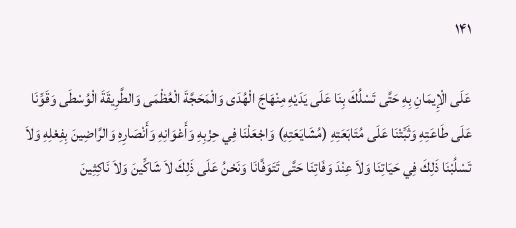۱۴۱

عَلَى الْإِيمَانِ بِهِ حَتَّى تَسْلُكَ بِنَا عَلَى يَدَيْهِ مِنْهَاجَ الْهُدَى وَالْمَحَجَّةَ الْعُظْمَى وَالطَّرِيقَةَ الْوُسْطَى وَقَوِّنَا عَلَى طَاعَتِهِ وَثَبِّتْنَا عَلَى مُتَابَعَتِهِ (مُشَايَعَتِهِ) وَاجْعَلْنَا فِي حِزْبِهِ وَأَعْوَانِهِ وَأَنْصَارِهِ وَالرَّاضِينَ بِفِعْلِهِ وَلاَ تَسْلُبْنَا ذَلِكَ فِي حَيَاتِنَا وَلاَ عِنْدَ وَفَاتِنَا حَتَّى تَتَوَفَّانَا وَنَحْنُ عَلَى ذَلِكَ لاَ شَاكِّينَ وَلاَ نَاكِثِينَ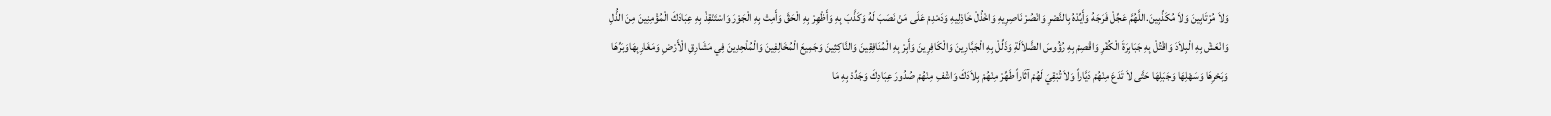وَلاَ مُرْتَابِينَ وَلاَ مُكَذِّبِينَ.اللَّهُمَّ عَجِّلْ فَرَجَهُ وَأَيِّدْهُ بِالنَّصْرِ وَانْصُرْ نَاصِرِيهِ وَاخْذُلْ خَاذِلِيهِ وَدَمْدِمْ عَلَى مَنْ نَصَبَ لَهُ وَكَذَّبَ بِهِ وَأَظْهِرْ بِهِ الْحَقَّ وَأَمِتْ بِهِ الْجَوْرَ وَاسْتَنْقِذْ بِهِ عِبَادَكَ الْمُؤْمِنِينَ مِنَ الذُّلِ وَانْعَشْ بِهِ الْبِلاَدَ وَاقْتُلْ بِهِ جَبَابِرَةَ الْكُفْرِ وَاقْصِمْ بِهِ رُؤُوسَ الضَّلاَلَةِ وَذَلِّلْ بِهِ الْجَبَّارِينَ وَالْكَافِرِينَ وَأَبِرْ بِهِ الْمُنَافِقِينَ وَالنَّاكِثِينَ وَجَمِيعَ الْمُخَالِفِينَ وَالْمُلْحِدِينَ فِي مَشَارِقِ الْأَرْضِ وَمَغَارِبِهَاوَبَرِّهَا وَبَحْرِهَا وَسَهْلِهَا وَجَبَلِهَا حَتَّى لاَ تَدَعَ مِنْهُمْ دَيَّاراً وَلاَ تُبْقِيَ لَهُمْ آثَاراً طَهِّرْ مِنْهُمْ بِلاَدَكَ وَاشْفِ مِنْهُمْ صُدُورَ عِبَادِكَ وَجَدِّدْ بِهِ مَا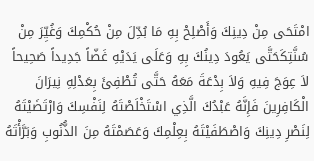امْتَحَى مِنْ دِينِكَ وَأَصْلِحْ بِهِ مَا بُدِّلَ مِنْ حُكْمِكَ وَغُيِّرَ مِنْ سُنَّتِكَحَتَّى يَعُودَ دِينُكَ بِهِ وَعَلَى يَدَيْهِ غَضّاً جَدِيداً صَحِيحاً لاَ عِوَجَ فِيهِ وَلاَ بِدْعَةَ مَعَهُ حَتَّى تُطْفِئَ بِعَدْلِهِ نِيرَانَ الْكَافِرِينَ فَإِنَّهُ عَبْدُكَ الَّذِي اسْتَخْلَصْتَهُ لِنَفْسِكَ وَارْتَضَيْتَهُ لِنَصْرِ دِينِكَ وَاصْطَفَيْتَهُ بِعِلْمِكَ وَعَصَمْتَهُ مِنَ الذُّنُوبِ وَبَرَّأْتَهُ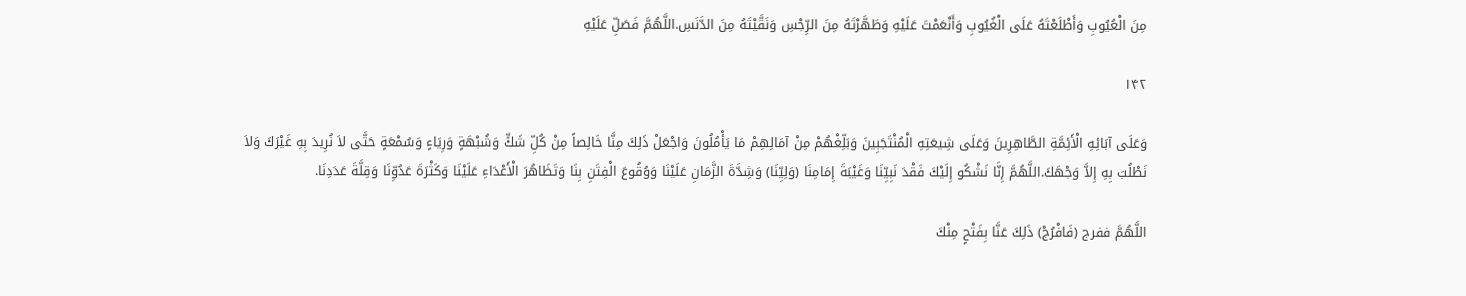مِنَ الْعُيُوبِ وَأَطْلَعْتَهُ عَلَى الْغُيُوبِ وَأَنْعَمْتَ عَلَيْهِ وَطَهَّرْتَهُ مِنَ الرِّجْسِ وَنَقَّيْتَهُ مِنَ الدَّنَسِ.اللَّهُمَّ فَصَلِّ عَلَيْهِ

۱۴۲

وَعَلَى آبَائِهِ الْأَئِمَّةِ الطَّاهِرِينَ وَعَلَى شِيعَتِهِ الْمُنْتَجَبِينَ وَبَلِّغْهُمْ مِنْ آمَالِهِمْ مَا يَأْمُلُونَ وَاجْعَلْ ذَلِكَ مِنَّا خَالِصاً مِنْ كُلِّ شَكٍّ وَشُبْهَةٍ وَرِيَاءٍ وَسُمْعَةٍ حَتَّى لاَ نُرِيدَ بِهِ غَيْرَكَ وَلاَ نَطْلُبَ بِهِ إِلاَّ وَجْهَكَ.اللَّهُمَّ إِنَّا نَشْكُو إِلَيْكَ فَقْدَ نَبِيِّنَا وَغَيْبَةَ إِمَامِنَا (وَلِيِّنَا) وَشِدَّةَ الزَّمَانِ عَلَيْنَا وَوُقُوعَ الْفِتَنِ بِنَا وَتَظَاهُرَ الْأَعْدَاءِ عَلَيْنَا وَكَثْرَةَ عَدُوِّنَا وَقِلَّةَ عَدَدِنَا.

اللَّهُمَّ ففرج (فَافْرُجْ) ذَلِكَ عَنَّا بِفَتْحٍ مِنْكَ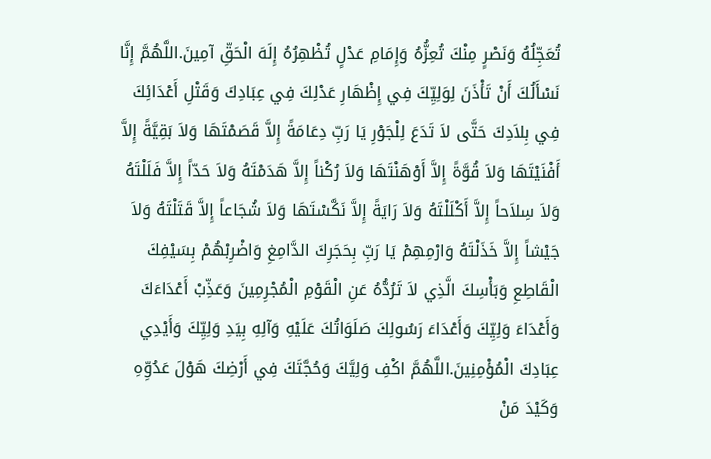تُعَجِّلُهُ وَنَصْرٍ مِنْكَ تُعِزُّهُ وَإِمَامِ عَدْلٍ تُظْهِرُهُ إِلَهَ الْحَقِّ آمِينَ.اللَّهُمَّ إِنَّا نَسْأَلُكَ أَنْ تَأْذَنَ لِوَلِيِّكَ فِي إِظْهَارِ عَدْلِكَ فِي عِبَادِكَ وَقَتْلِ أَعْدَائِكَ فِي بِلاَدِكَ حَتَّى لاَ تَدَعَ لِلْجَوْرِ يَا رَبِّ دِعَامَةً إِلاَّ قَصَمْتَهَا وَلاَ بَقِيَّةً إِلاَّ أَفْنَيْتَهَا وَلاَ قُوَّةً إِلاَّ أَوْهَنْتَهَا وَلاَ رُكْناً إِلاَّ هَدَمْتَهُ وَلاَ حَدّاً إِلاَّ فَلَلْتَهُ وَلاَ سِلاَحاً إِلاَّ أَكْلَلْتَهُ وَلاَ رَايَةً إِلاَّ نَكَّسْتَهَا وَلاَ شُجَاعاً إِلاَّ قَتَلْتَهُ وَلاَ جَيْشاً إِلاَّ خَذَلْتَهُ وَارْمِهِمْ يَا رَبِّ بِحَجَرِكَ الدَّامِغِ وَاضْرِبْهُمْ بِسَيْفِكَ الْقَاطِعِ وَبَأْسِكَ الَّذِي لاَ تَرُدُّهُ عَنِ الْقَوْمِ الْمُجْرِمِينَ وَعَذِّبْ أَعْدَاءَكَ وَأَعْدَاءَ وَلِيِّكَ وَأَعْدَاءَ رَسُولِكَ صَلَوَاتُكَ عَلَيْهِ وَآلِهِ بِيَدِ وَلِيِّكَ وَأَيْدِي عِبَادِكَ الْمُؤْمِنِينَ.اللَّهُمَّ اكْفِ وَلِيَّكَ وَحُجَّتَكَ فِي أَرْضِكَ هَوْلَ عَدُوِّهِ وَكَيْدَ مَنْ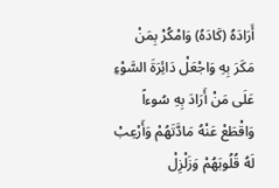أَرَادَهُ (كَادَهُ) وَامْكُرْ بِمَنْ مَكَرَ بِهِ وَاجْعَلْ دَائِرَةَ السَّوْءِ عَلَى مَنْ أَرَادَ بِهِ سُوءاً وَاقْطَعْ عَنْهُ مَادَّتَهُمْ وَأَرْعِبْ لَهُ قُلُوبَهُمْ وَزَلْزِلْ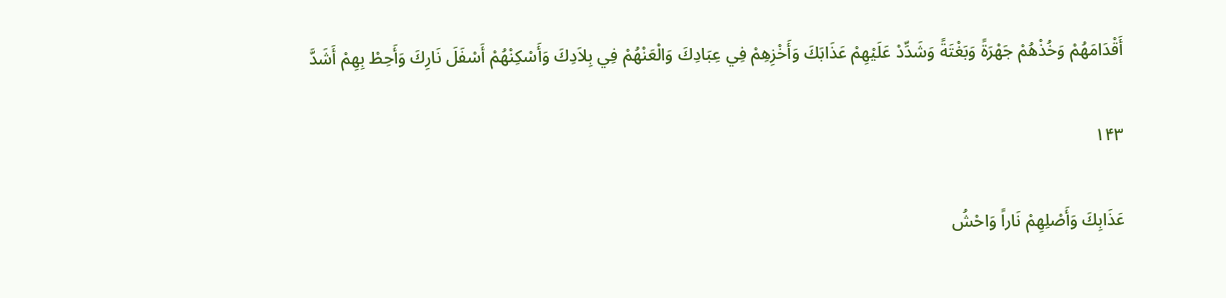أَقْدَامَهُمْ وَخُذْهُمْ جَهْرَةً وَبَغْتَةً وَشَدِّدْ عَلَيْهِمْ عَذَابَكَ وَأَخْزِهِمْ فِي عِبَادِكَ وَالْعَنْهُمْ فِي بِلاَدِكَ وَأَسْكِنْهُمْ أَسْفَلَ نَارِكَ وَأَحِطْ بِهِمْ أَشَدَّ

۱۴۳

عَذَابِكَ وَأَصْلِهِمْ نَاراً وَاحْشُ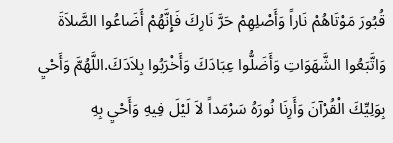قُبُورَ مَوْتَاهُمْ نَاراً وَأَصْلِهِمْ حَرَّ نَارِكَ فَإِنَّهُمْ أَضَاعُوا الصَّلاَةَ وَاتَّبَعُوا الشَّهَوَاتِ وَأَضَلُّوا عِبَادَكَ وَأَخْرَبُوا بِلاَدَكَ.اللَّهُمَّ وَأَحْيِ بِوَلِيِّكَ الْقُرْآنَ وَأَرِنَا نُورَهُ سَرْمَداً لاَ لَيْلَ فِيهِ وَأَحْيِ بِهِ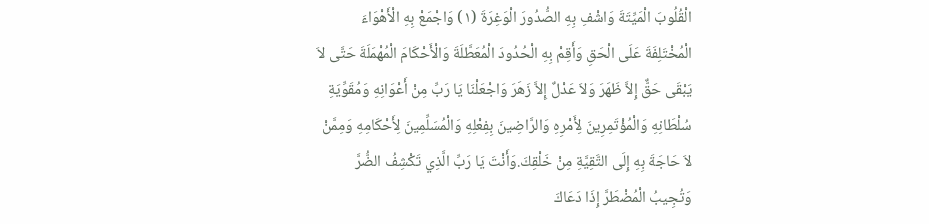الْقُلُوبَ الْمَيِّتَةَ وَاشْفِ بِهِ الصُّدُورَ الْوَغِرَةَ (١) وَاجْمَعْ بِهِ الْأَهْوَاءَ الْمُخْتَلِفَةَ عَلَى الْحَقِ وَأَقِمْ بِهِ الْحُدُودَ الْمُعَطَّلَةَ وَالْأَحْكَامَ الْمُهْمَلَةَ حَتَّى لاَ يَبْقَى حَقٌّ إِلاَّ ظَهَرَ وَلاَ عَدْلٌ إِلاَّ زَهَرَ وَاجْعَلْنَا يَا رَبِّ مِنْ أَعْوَانِهِ وَمُقَوِّيَةِ سُلْطَانِهِ وَالْمُؤْتَمِرِينَ لِأَمْرِهِ وَالرَّاضِينَ بِفِعْلِهِ وَالْمُسَلِّمِينَ لِأَحْكَامِهِ وَمِمَّنْ لاَ حَاجَةَ بِهِ إِلَى التَّقِيَّةِ مِنْ خَلْقِكَ.وَأَنْتَ يَا رَبِّ الَّذِي تَكْشِفُ الضُّرَّ وَتُجِيبُ الْمُضْطَرَّ إِذَا دَعَاكَ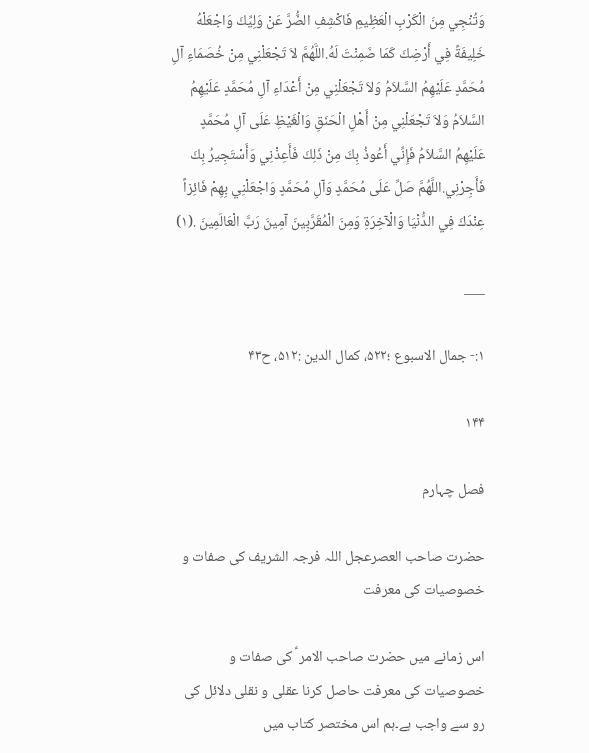وَتُنْجِي مِنَ الْكَرْبِ الْعَظِيمِ فَاكْشِفِ الضُّرَّ عَنْ وَلِيِّكَ وَاجْعَلْهُ خَلِيفَةً فِي أَرْضِكَ كَمَا ضَمِنْتَ لَهُ.اللَّهُمَّ لاَ تَجْعَلْنِي مِنْ خُصَمَاءِ آلِ مُحَمَّدٍ عَلَيْهِمُ السَّلاَمُ وَلاَ تَجْعَلْنِي مِنْ أَعْدَاءِ آلِ مُحَمَّدٍ عَلَيْهِمُ السَّلاَمُ وَلاَ تَجْعَلْنِي مِنْ أَهْلِ الْحَنَقِ وَالْغَيْظِ عَلَى آلِ مُحَمَّدٍ عَلَيْهِمُ السَّلاَمُ فَإِنِّي أَعُوذُ بِكَ مِنْ ذَلِكَ فَأَعِذْنِي وَأَسْتَجِيرُ بِكَ فَأَجِرْنِي.اللَّهُمَّ صَلِّ عَلَى مُحَمَّدٍ وَآلِ مُحَمَّدٍ وَاجْعَلْنِي بِهِمْ فَائِزاً عِنْدَكَ فِي الدُّنْيَا وَالْآخِرَةِ وَمِنَ الْمُقَرَّبِينَ آمِينَ رَبَّ الْعَالَمِينَ .(۱)

___

۱:- جمال الاسبوع ؛۵۲۲، کمال الدین :۵۱۲، ح۴۳

۱۴۴

فصل چہارم

حضرت صاحب العصرعجل اللہ فرجہ الشریف کی صفات و خصوصیات کی معرفت

اس زمانے میں حضرت صاحب الامر ؑ کی صفات و خصوصیات کی معرفت حاصل کرنا عقلی و نقلی دلائل کی رو سے واجب ہے۔ہم اس مختصر کتاب میں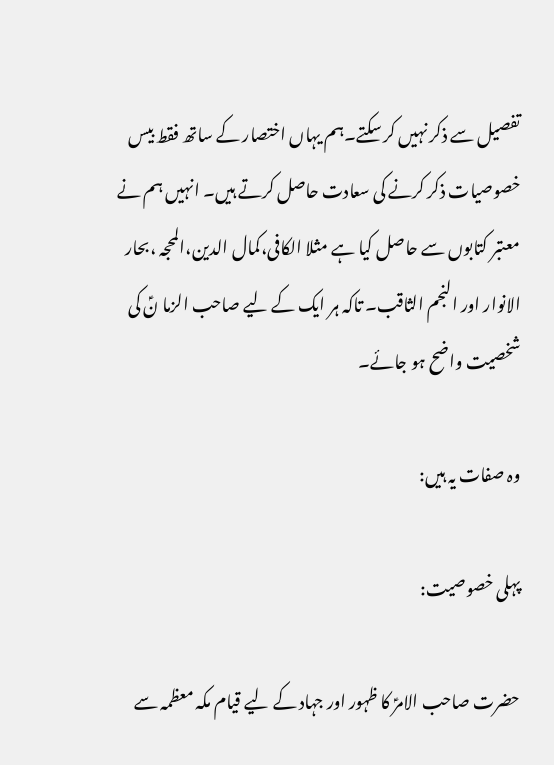تفصیل سے ذکر نہیں کر سکتے۔ہم یہاں اختصار کے ساتھ فقط بیس خصوصیات ذکر کرنے کی سعادت حاصل کرتے ہیں۔ انہیں ہم نے معتبر کتابوں سے حاصل کیا ہے مثلا الکافی،کمال الدین،المحجہ ،بحار الانوار اور النجم الثاقب۔ تاکہ ہر ایک کے لیے صاحب الزما نؑ کی شخصیت واضح ہو جائے۔

وہ صفات یہ ہیں:

پہلی خصوصیت:

حضرت صاحب الامرؑ کا ظہور اور جہاد کے لیے قیام مکہ معظمہ سے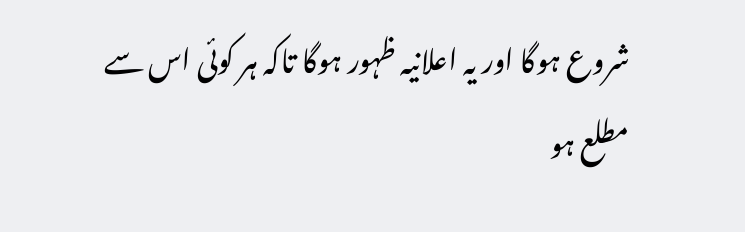شروع ہوگا اور یہ اعلانیہ ظہور ہوگا تاکہ ہر کوئی اس سے مطلع ہو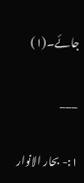جائے۔(۱)

___

۱:- بحار الانوار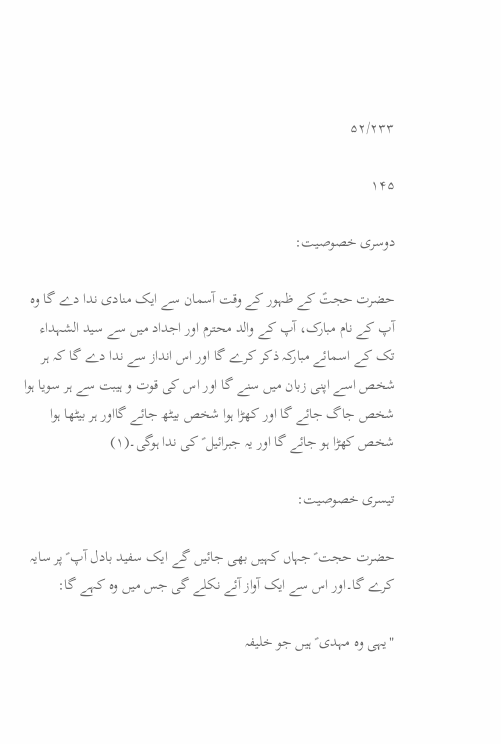۵۲/۲۳۳

۱۴۵

دوسری خصوصیت:

حضرت حجتؑ کے ظہور کے وقت آسمان سے ایک منادی ندا دے گا وہ آپ کے نام مبارک، آپ کے والد محترم اور اجداد میں سے سید الشہداء تک کے اسمائے مبارکہ ذکر کرے گا اور اس انداز سے ندا دے گا کہ ہر شخص اسے اپنی زبان میں سنے گا اور اس کی قوت و ہیبت سے ہر سویا ہوا شخص جاگ جائے گا اور کھڑا ہوا شخص بیٹھ جائے گااور ہر بیٹھا ہوا شخص کھڑا ہو جائے گا اور یہ جبرائیل ؑ کی ندا ہوگی۔(۱)

تیسری خصوصیت:

حضرت حجت ؑ جہاں کہیں بھی جائیں گے ایک سفید بادل آپ ؑ پر سایہ کرے گا۔اور اس سے ایک آواز آئے نکلے گی جس میں وہ کہے گا:

"یہی وہ مہدی ؑ ہیں جو خلیفہ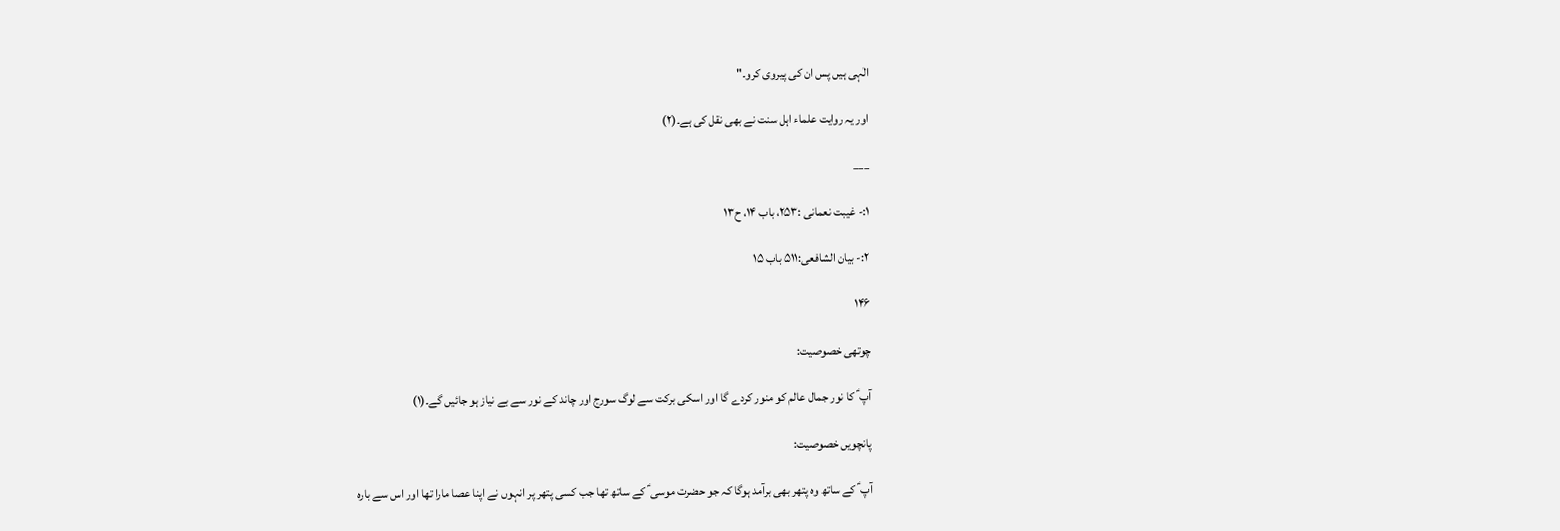الٰہی ہیں پس ان کی پیروی کرو۔"

اور یہ روایت علماء اہل سنت نے بھی نقل کی ہے۔(۲)

___

۱:- غیبت نعمانی :۲۵۳، باب ۱۴، ح۱۳

۲:- بیان الشافعی:۵۱۱ باب ۱۵

۱۴۶

چوتھی خصوصیت:

آپ ؑ کا نور جمال عالم کو منور کردے گا اور اسکی برکت سے لوگ سورج اور چاند کے نور سے بے نیاز ہو جائیں گے۔(۱)

پانچویں خصوصیت:

آپ ؑ کے ساتھ وہ پتھر بھی برآمد ہوگا کہ جو حضرت موسی ؑ کے ساتھ تھا جب کسی پتھر پر انہوں نے اپنا عصا مارا تھا اور اس سے بارہ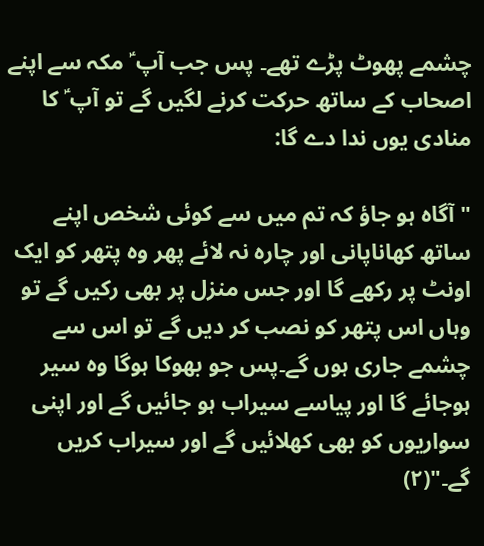چشمے پھوٹ پڑے تھے۔ پس جب آپ ؑ مکہ سے اپنے اصحاب کے ساتھ حرکت کرنے لگیں گے تو آپ ؑ کا منادی یوں ندا دے گا:

"آگاہ ہو جاؤ کہ تم میں سے کوئی شخص اپنے ساتھ کھاناپانی اور چارہ نہ لائے پھر وہ پتھر کو ایک اونٹ پر رکھے گا اور جس منزل پر بھی رکیں گے تو وہاں اس پتھر کو نصب کر دیں گے تو اس سے چشمے جاری ہوں گے۔پس جو بھوکا ہوگا وہ سیر ہوجائے گا اور پیاسے سیراب ہو جائیں گے اور اپنی سواریوں کو بھی کھلائیں گے اور سیراب کریں گے۔"(۲)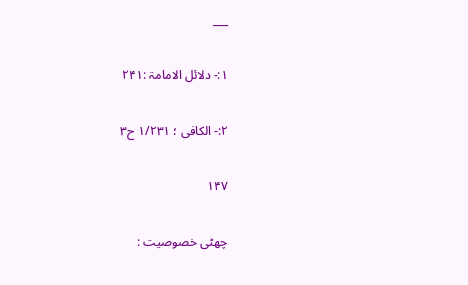___

۱:- دلائل الامامۃ :۲۴۱

۲:- الکافی ؛ ۱/۲۳۱ ح۳

۱۴۷

چھٹی خصوصیت :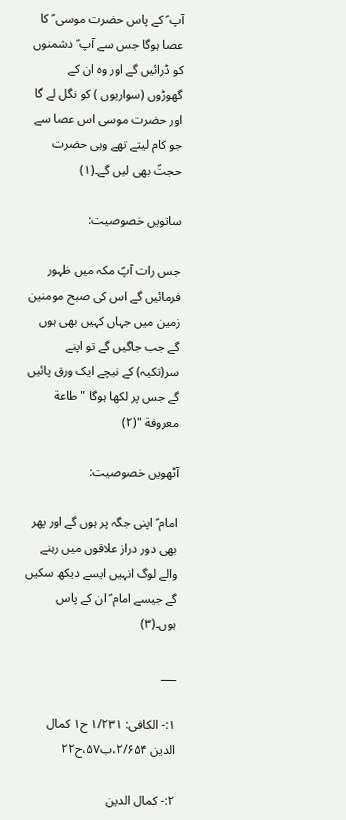آپ ؑ کے پاس حضرت موسی ؑ کا عصا ہوگا جس سے آپ ؑ دشمنوں کو ڈرائیں گے اور وہ ان کے گھوڑوں (سواریوں ) کو نگل لے گا اور حضرت موسی اس عصا سے جو کام لیتے تھے وہی حضرت حجتؑ بھی لیں گے۔(۱)

ساتویں خصوصیت:

جس رات آپؑ مکہ میں ظہور فرمائیں گے اس کی صبح مومنین زمین میں جہاں کہیں بھی ہوں گے جب جاگیں گے تو اپنے سر(تکیہ) کے نیچے ایک ورق پائیں گے جس پر لکھا ہوگا "طاعة معروفة "(۲)

آٹھویں خصوصیت:

امام ؑ اپنی جگہ پر ہوں گے اور پھر بھی دور دراز علاقوں میں رہنے والے لوگ انہیں ایسے دیکھ سکیں گے جیسے امام ؑ ان کے پاس ہوں۔(۳)

___

۱:- الکافی: ۱/۲۳۱ ح۱ کمال الدین ۲/۶۵۴،ب۵۷،ح۲۲

۲:- کمال الدین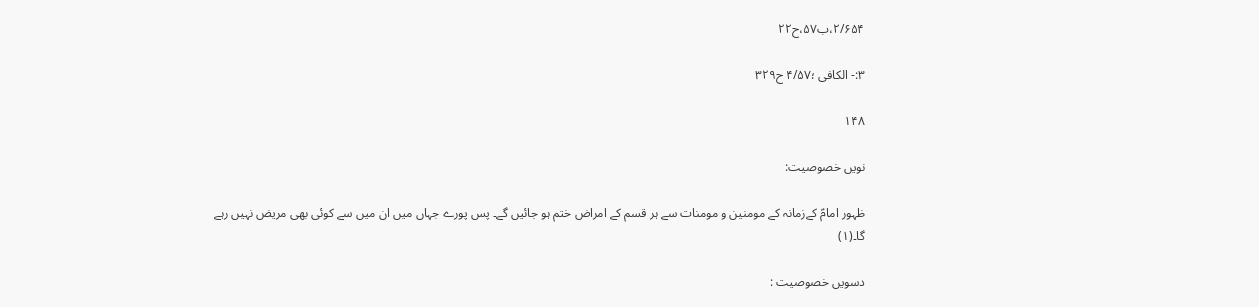۲/۶۵۴،ب۵۷،ح۲۲

۳:- الکافی ؛۴/۵۷ ح۳۲۹

۱۴۸

نویں خصوصیت:

ظہور امامؑ کےزمانہ کے مومنین و مومنات سے ہر قسم کے امراض ختم ہو جائیں گے۔ پس پورے جہاں میں ان میں سے کوئی بھی مریض نہیں رہے گا۔(۱)

دسویں خصوصیت :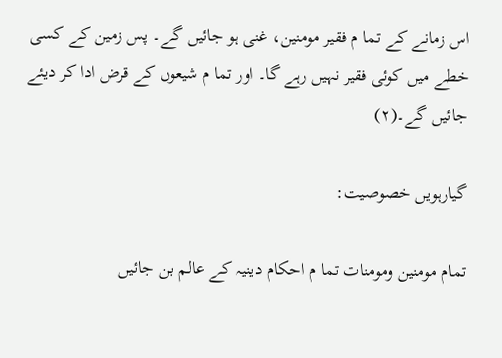اس زمانے کے تما م فقیر مومنین، غنی ہو جائیں گے۔ پس زمین کے کسی خطے میں کوئی فقیر نہیں رہے گا۔ اور تما م شیعوں کے قرض ادا کر دیئے جائیں گے۔(۲)

گیارہویں خصوصیت:

تمام مومنین ومومنات تما م احکام دینیہ کے عالم بن جائیں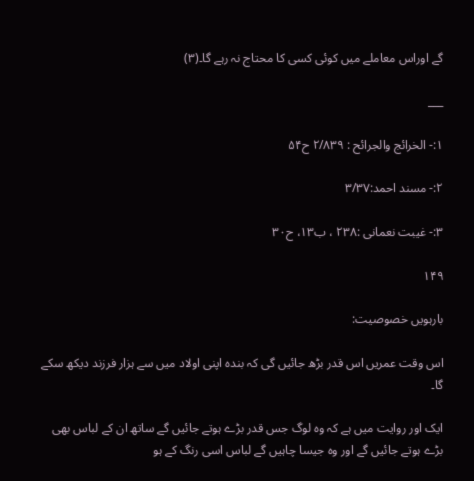گے اوراس معاملے میں کوئی کسی کا محتاج نہ رہے گا۔(۳)

___

۱:- الخرائج والجرائح : ۲/۸۳۹ ح۵۴

۲:- مسند احمد:۳/۳۷

۳:- غیبت نعمانی :۲۳۸ ، ب۱۳، ح۳۰

۱۴۹

بارہویں خصوصیت:

اس وقت عمریں اس قدر بڑھ جائیں گی کہ بندہ اپنی اولاد میں سے ہزار فرزند دیکھ سکے گا۔

ایک اور روایت میں ہے کہ وہ لوگ جس قدر بڑے ہوتے جائیں گے ساتھ ان کے لباس بھی بڑے ہوتے جائیں گے اور وہ جیسا چاہیں گے لباس اسی رنگ کے ہو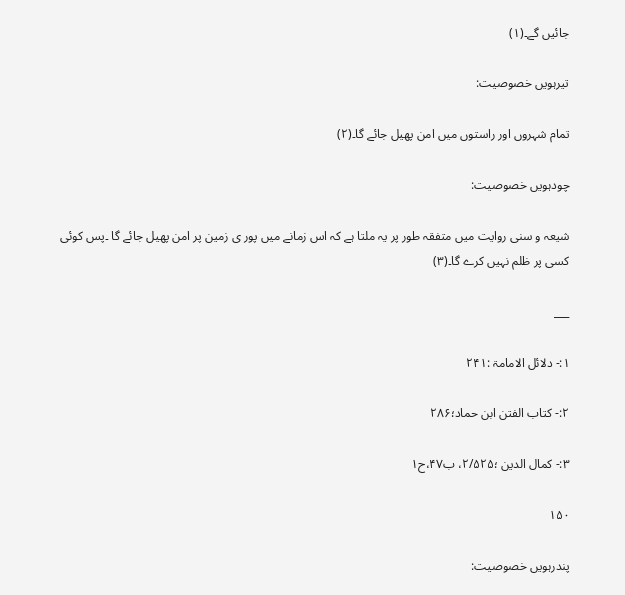جائیں گے۔(۱)

تیرہویں خصوصیت:

تمام شہروں اور راستوں میں امن پھیل جائے گا۔(۲)

چودہویں خصوصیت:

شیعہ و سنی روایت میں متفقہ طور پر یہ ملتا ہے کہ اس زمانے میں پور ی زمین پر امن پھیل جائے گا ۔پس کوئی کسی پر ظلم نہیں کرے گا۔(۳)

___

۱:- دلائل الامامۃ :۲۴۱

۲:- کتاب الفتن ابن حماد؛۲۸۶

۳:- کمال الدین ؛۲/۵۲۵، ب۴۷،ح۱

۱۵۰

پندرہویں خصوصیت: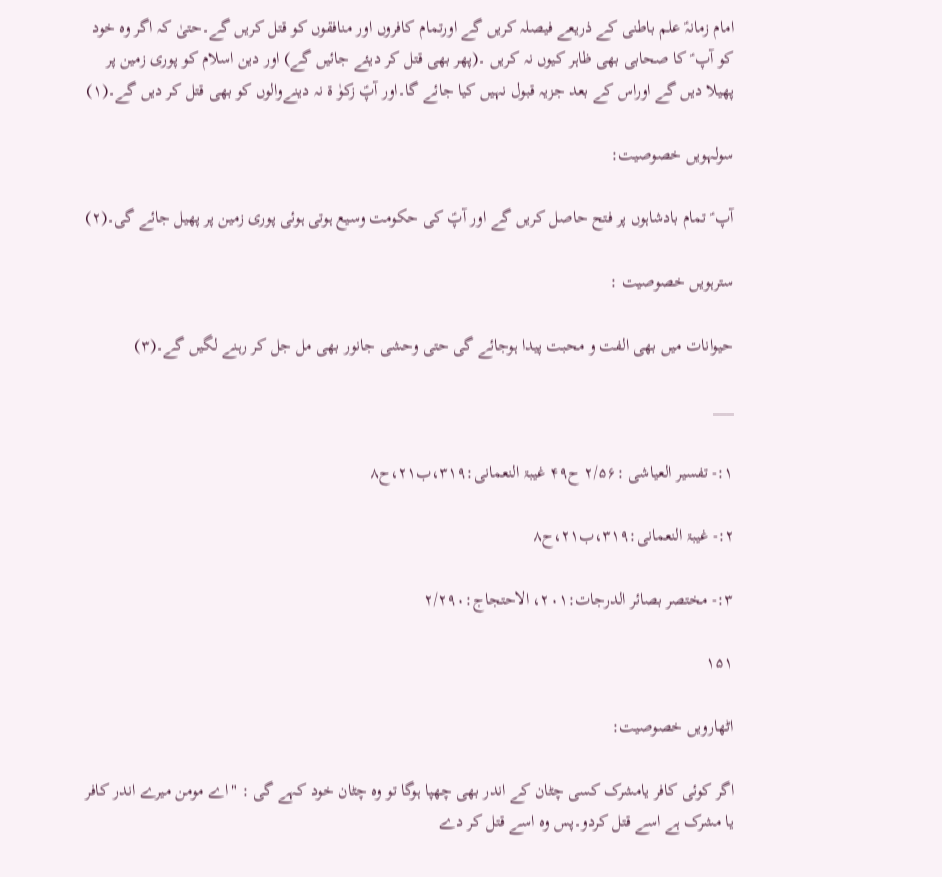امام زمانہؑ علم باطنی کے ذریعے فیصلہ کریں گے اورتمام کافروں اور منافقوں کو قتل کریں گے۔حتیٰ کہ اگر وہ خود کو آپ ؑ کا صحابی بھی ظاہر کیوں نہ کریں ۔(پھر بھی قتل کر دیئے جائیں گے) اور دین اسلام کو پوری زمین پر پھیلا دیں گے اوراس کے بعد جزیہ قبول نہیں کیا جائے گا۔اور آپؑ زکوٰ ۃ نہ دینےوالوں کو بھی قتل کر دیں گے۔(۱)

سولہویں خصوصیت:

آپ ؑ تمام بادشاہوں پر فتح حاصل کریں گے اور آپؑ کی حکومت وسیع ہوتی ہوئی پوری زمین پر پھیل جائے گی۔(۲)

سترہویں خصوصیت :

حیوانات میں بھی الفت و محبت پیدا ہوجائے گی حتی وحشی جانور بھی مل جل کر رہنے لگیں گے۔(۳)

___

۱:- تفسیر العیاشی :۲/۵۶ ح۴۹ غیبۃ النعمانی:۳۱۹،ب۲۱،ح۸

۲:- غیبۃ النعمانی:۳۱۹،ب۲۱،ح۸

۳:- مختصر بصائر الدرجات:۲۰۱، الاحتجاج:۲/۲۹۰

۱۵۱

اٹھارویں خصوصیت:

اگر کوئی کافر یامشرک کسی چٹان کے اندر بھی چھپا ہوگا تو وہ چٹان خود کہے گی : "اے مومن میرے اندر کافر یا مشرک ہے اسے قتل کردو۔پس وہ اسے قتل کر دے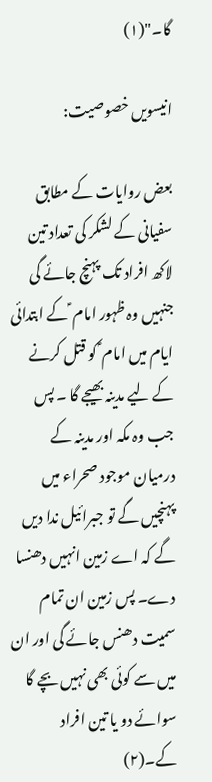گا۔"(۱)

انیسویں خصوصیت:

بعض روایات کے مطابق سفیانی کے لشکر کی تعداد تین لاکھ افراد تک پہنچ جائے گی جنہیں وہ ظہور امام ؑ کے ابتدائی ایام میں امام ؑ کو قتل کرنے کے لیے مدینہ بھیجے گا ۔ پس جب وہ مکہ اور مدینہ کے درمیان موجود صحراء میں پہنچیں گے تو جبرائیل ندا دیں گے کہ اے زمین انہیں دھنسا دے۔ پس زمین ان تمام سمیت دھنس جائے گی اور ان میں سے کوئی بھی نہیں بچے گا سوائے دو یا تین افراد کے۔(۲)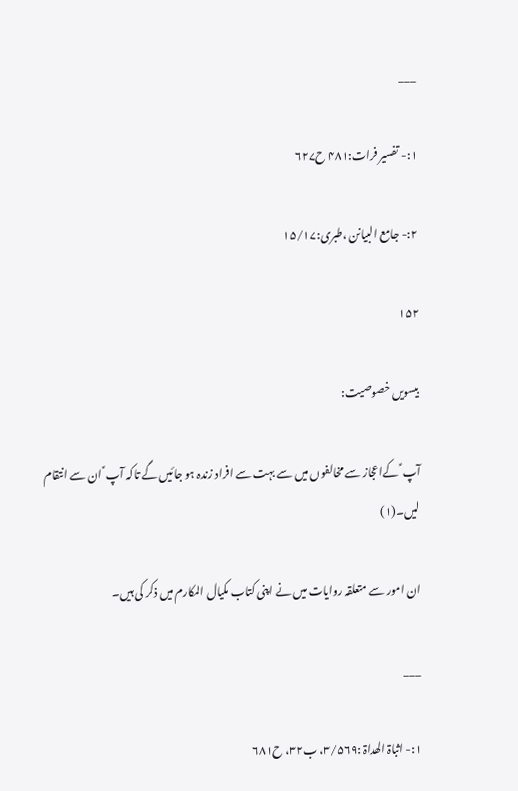___

۱:- تفسیر فرات:۴۸۱ ح۶۲۷

۲:- جامع البیانن ،طبری:۱۵/۱۷

۱۵۲

بیسویں خصوصیت:

آپ ؑ کےاعجاز سے مخالفوں میں سے بہت سے افراد زندہ ہو جائیں گے تاکہ آپ ؑ ان سے انتقام لیں۔(۱)

ان امور سے متعلقہ روایات میں نے اپنی کتاب مکیال المکارم میں ذکر کی ہیں۔

___

۱:- اثباۃ الھداۃ :۳/۵۶۹، ب۳۲، ح۶۸۱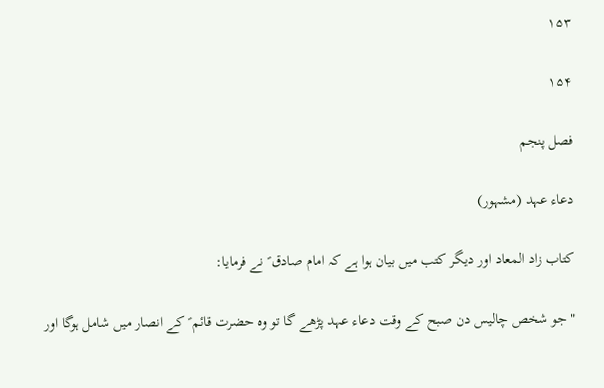۱۵۳

۱۵۴

فصل پنجم

دعاء عہد (مشہور)

کتاب زاد المعاد اور دیگر کتب میں بیان ہوا ہے کہ امام صادق ؑ نے فرمایا:

"جو شخص چالیس دن صبح کے وقت دعاء عہد پڑھے گا تو وہ حضرت قائم ؑ کے انصار میں شامل ہوگا اور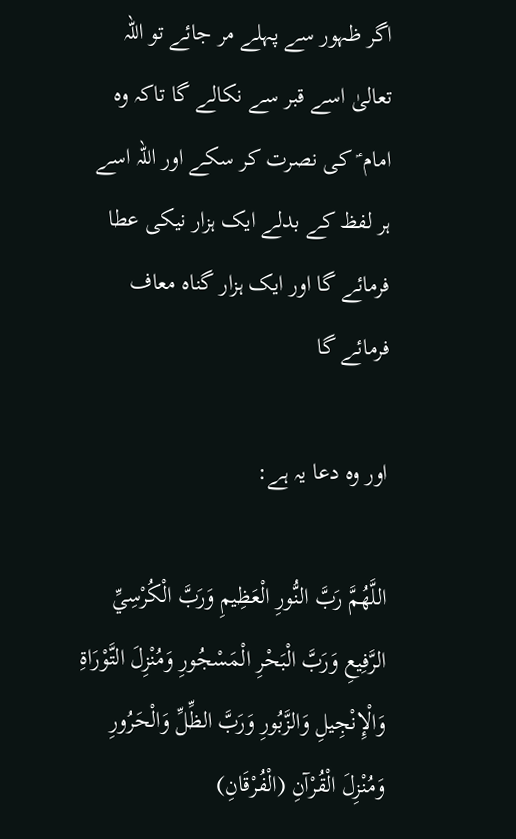اگر ظہور سے پہلے مر جائے تو اللہ تعالیٰ اسے قبر سے نکالے گا تاکہ وہ امام ؑ کی نصرت کر سکے اور اللہ اسے ہر لفظ کے بدلے ایک ہزار نیکی عطا فرمائے گا اور ایک ہزار گناہ معاف فرمائے گا

اور وہ دعا یہ ہے:

اللَّهُمَّ رَبَّ النُّورِ الْعَظِيمِ وَرَبَّ الْكُرْسِيِّ الرَّفِيعِ وَرَبَّ الْبَحْرِ الْمَسْجُورِ وَمُنْزِلَ التَّوْرَاةِ وَالْإِنْجِيلِ وَالزَّبُورِ وَرَبَّ الظِّلِّ وَالْحَرُورِ وَمُنْزِلَ الْقُرْآنِ (الْفُرْقَانِ)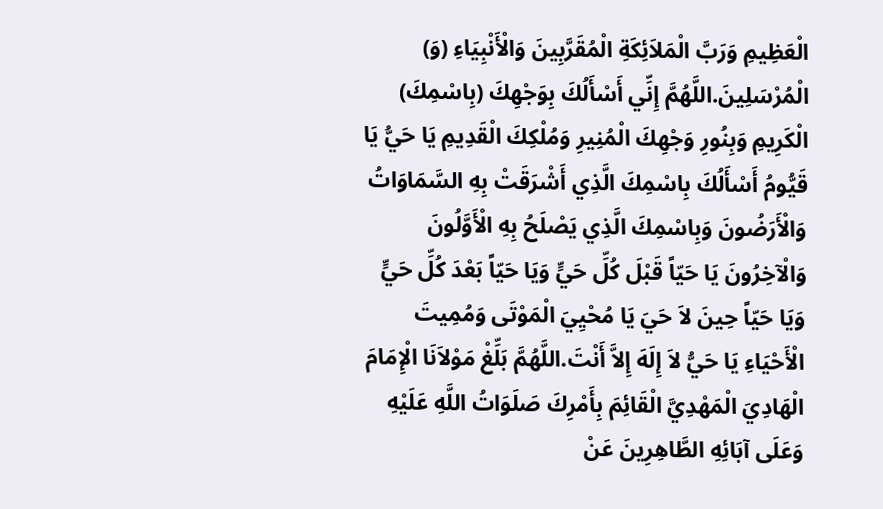الْعَظِيمِ وَرَبَّ الْمَلاَئِكَةِ الْمُقَرَّبِينَ وَالْأَنْبِيَاءِ (وَ) الْمُرْسَلِينَ.اللَّهُمَّ إِنِّي أَسْأَلُكَ بِوَجْهِكَ (بِاسْمِكَ) الْكَرِيمِ وَبِنُورِ وَجْهِكَ الْمُنِيرِ وَمُلْكِكَ الْقَدِيمِ يَا حَيُّ يَا قَيُّومُ أَسْأَلُكَ بِاسْمِكَ الَّذِي أَشْرَقَتْ بِهِ السَّمَاوَاتُ وَالْأَرَضُونَ وَبِاسْمِكَ الَّذِي يَصْلَحُ بِهِ الْأَوَّلُونَ وَالْآخِرُونَ يَا حَيّاً قَبْلَ كُلِّ حَيٍّ وَيَا حَيّاً بَعْدَ كُلِّ حَيٍّ وَيَا حَيّاً حِينَ لاَ حَيَ يَا مُحْيِيَ الْمَوْتَى وَمُمِيتَ الْأَحْيَاءِ يَا حَيُّ لاَ إِلَهَ إِلاَّ أَنْتَ.اللَّهُمَّ بَلِّغْ مَوْلاَنَا الْإِمَامَ الْهَادِيَ الْمَهْدِيَّ الْقَائِمَ بِأَمْرِكَ صَلَوَاتُ اللَّهِ عَلَيْهِ وَعَلَى آبَائِهِ الطَّاهِرِينَ عَنْ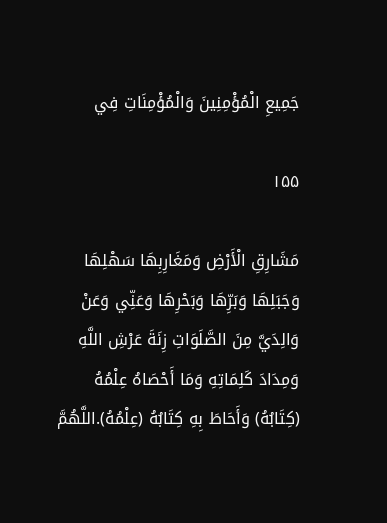جَمِيعِ الْمُؤْمِنِينَ وَالْمُؤْمِنَاتِ فِي

۱۵۵

مَشَارِقِ الْأَرْضِ وَمَغَارِبِهَا سَهْلِهَا وَجَبَلِهَا وَبَرِّهَا وَبَحْرِهَا وَعَنِّي وَعَنْ وَالِدَيَّ مِنَ الصَّلَوَاتِ زِنَةَ عَرْشِ اللَّهِ وَمِدَادَ كَلِمَاتِهِ وَمَا أَحْصَاهُ عِلْمُهُ (كِتَابُهُ) وَأَحَاطَ بِهِ كِتَابُهُ (عِلْمُهُ).اللَّهُمَّ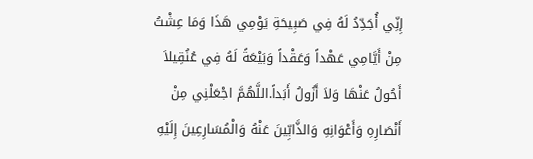إِنِّي أُجَدِّدُ لَهُ فِي صَبِيحَةِ يَوْمِي هَذَا وَمَا عِشْتُ مِنْ أَيَّامِي عَهْداً وَعَقْداً وَبَيْعَةً لَهُ فِي عُنُقِيلاَ أَحُولُ عَنْهَا وَلاَ أَزُولُ أَبَداً.اللَّهُمَّ اجْعَلْنِي مِنْ أَنْصَارِهِ وَأَعْوَانِهِ وَالذَّابِّينَ عَنْهُ وَالْمُسَارِعِينَ إِلَيْهِ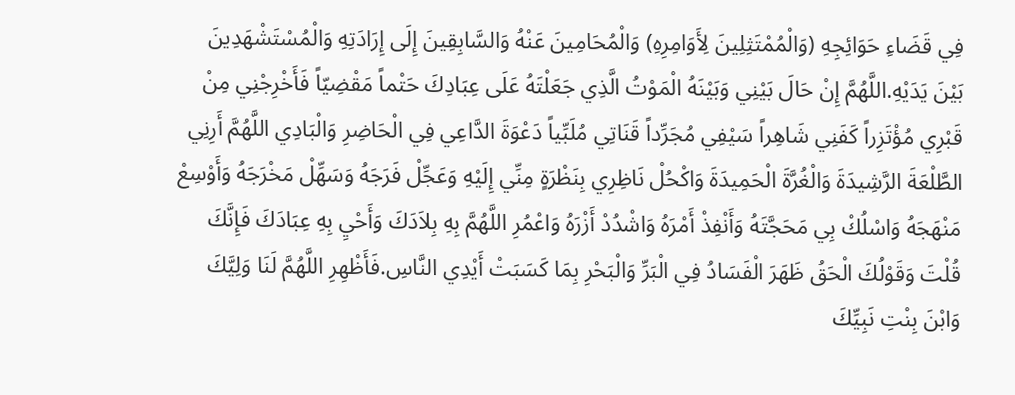فِي قَضَاءِ حَوَائِجِهِ (وَالْمُمْتَثِلِينَ لِأَوَامِرِهِ) وَالْمُحَامِينَ عَنْهُ وَالسَّابِقِينَ إِلَى إِرَادَتِهِ وَالْمُسْتَشْهَدِينَ بَيْنَ يَدَيْهِ.اللَّهُمَّ إِنْ حَالَ بَيْنِي وَبَيْنَهُ الْمَوْتُ الَّذِي جَعَلْتَهُ عَلَى عِبَادِكَ حَتْماً مَقْضِيّاً فَأَخْرِجْنِي مِنْ قَبْرِي مُؤْتَزِراً كَفَنِي شَاهِراً سَيْفِي مُجَرِّداً قَنَاتِي مُلَبِّياً دَعْوَةَ الدَّاعِي فِي الْحَاضِرِ وَالْبَادِي اللَّهُمَّ أَرِنِي الطَّلْعَةَ الرَّشِيدَةَ وَالْغُرَّةَ الْحَمِيدَةَ وَاكْحُلْ نَاظِرِي بِنَظْرَةٍ مِنِّي إِلَيْهِ وَعَجِّلْ فَرَجَهُ وَسَهِّلْ مَخْرَجَهُ وَأَوْسِعْ مَنْهَجَهُ وَاسْلُكْ بِي مَحَجَّتَهُ وَأَنْفِذْ أَمْرَهُ وَاشْدُدْ أَزْرَهُ وَاعْمُرِ اللَّهُمَّ بِهِ بِلاَدَكَ وَأَحْيِ بِهِ عِبَادَكَ فَإِنَّكَ قُلْتَ وَقَوْلُكَ الْحَقُ ظَهَرَ الْفَسَادُ فِي الْبَرِّ وَالْبَحْرِ بِمَا كَسَبَتْ أَيْدِي النَّاسِ.فَأَظْهِرِ اللَّهُمَّ لَنَا وَلِيَّكَ وَابْنَ بِنْتِ نَبِيِّكَ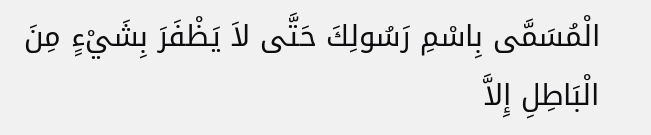الْمُسَمَّى بِاسْمِ رَسُولِكَ حَتَّى لاَ يَظْفَرَ بِشَيْءٍ مِنَ الْبَاطِلِ إِلاَّ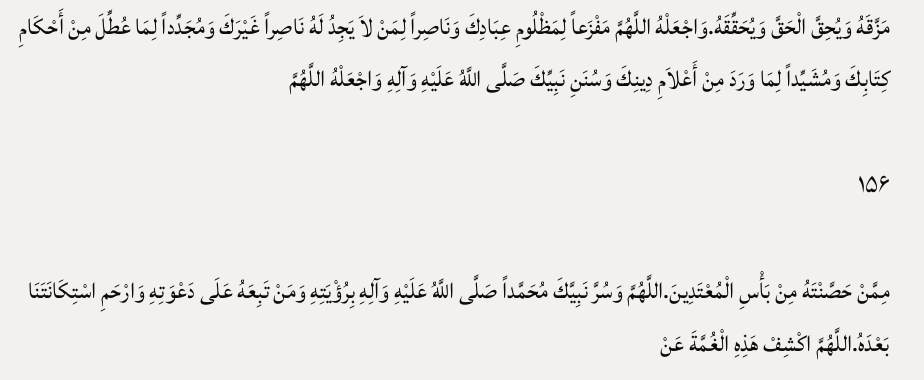مَزَّقَهُ وَيُحِقَّ الْحَقَّ وَيُحَقِّقَهُ.وَاجْعَلْهُ اللَّهُمَّ مَفْزَعاً لِمَظْلُومِ عِبَادِكَ وَنَاصِراً لِمَنْ لاَ يَجِدُ لَهُ نَاصِراً غَيْرَكَ وَمُجَدِّداً لِمَا عُطِّلَ مِنْ أَحْكَامِ كِتَابِكَ وَمُشَيِّداً لِمَا وَرَدَ مِنْ أَعْلاَمِ دِينِكَ وَسُنَنِ نَبِيِّكَ صَلَّى اللَّهُ عَلَيْهِ وَآلِهِ وَاجْعَلْهُ اللَّهُمَّ

۱۵۶

مِمَّنْ حَصَّنْتَهُ مِنْ بَأْسِ الْمُعْتَدِينَ.اللَّهُمَّ وَسُرَّ نَبِيَّكَ مُحَمَّداً صَلَّى اللَّهُ عَلَيْهِ وَآلِهِ بِرُؤْيَتِهِ وَمَنْ تَبِعَهُ عَلَى دَعْوَتِهِ وَارْحَمِ اسْتِكَانَتَنَا بَعْدَهُ.اللَّهُمَّ اكْشِفْ هَذِهِ الْغُمَّةَ عَنْ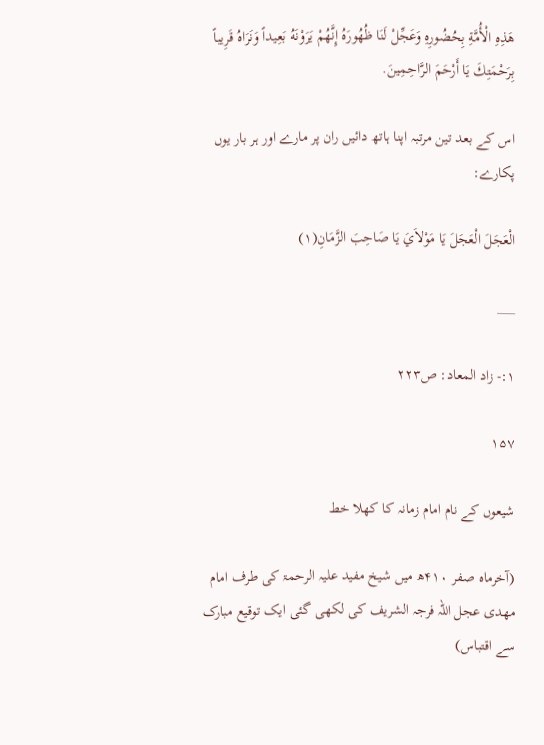هَذِهِ الْأُمَّةِ بِحُضُورِهِ وَعَجِّلْ لَنَا ظُهُورَهُ إِنَّهُمْ يَرَوْنَهُ بَعِيداً وَنَرَاهُ قَرِيباً بِرَحْمَتِكَ يَا أَرْحَمَ الرَّاحِمِينَ.

اس کے بعد تین مرتبہ اپنا ہاتھ دائیں ران پر مارے اور ہر بار یوں پکارے:

الْعَجَلَ الْعَجَلَ يَا مَوْلاَيَ يَا صَاحِبَ الزَّمَانِ(۱)

___

۱:- زاد المعاد: ص۲۲۳

۱۵۷

شیعوں کے نام امام زمانہ کا کھلا خط

(آخرماہ صفر ۴۱۰ھ میں شیخ مفید علیہ الرحمۃ کی طرف امام مھدی عجل اللہ فرجہ الشریف کی لکھی گئی ایک توقیع مبارک سے اقتباس)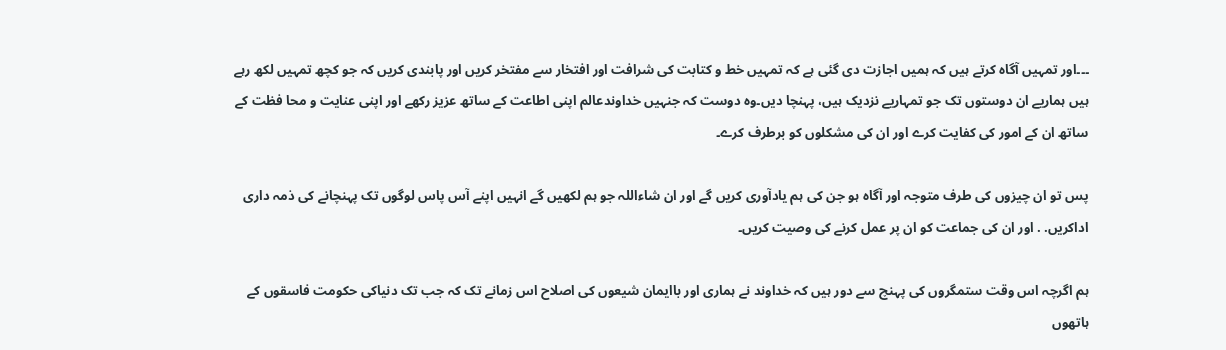۔۔۔اور تمہیں آگاہ کرتے ہیں کہ ہمیں اجازت دی گئی ہے کہ تمہیں خط و کتابت کی شرافت اور افتخار سے مفتخر کریں اور پابندی کریں کہ جو کچھ تمہیں لکھ رہے ہیں ہماریے ان دوستوں تک جو تمہاریے نزدیک ہیں، پہنچا دیں۔وہ دوست کہ جنہیں خداوندعالم اپنی اطاعت کے ساتھ عزیز رکھے اور اپنی عنایت و محا فظت کے ساتھ ان کے امور کی کفایت کرے اور ان کی مشکلوں کو برطرف کرے۔

پس تو ان چیزوں کی طرف متوجہ اور آگاہ ہو جن کی ہم یادآوری کریں گے اور ان شاءاللہ جو ہم لکھیں گے انہیں اپنے آس پاس لوگوں تک پہنچانے کی ذمہ داری اداکریں. . اور ان کی جماعت کو ان پر عمل کرنے کی وصیت کریں۔

ہم اگرچہ اس وقت ستمگروں کی پہنچ سے دور ہیں کہ خداوند نے ہماری اور باایمان شیعوں کی اصلاح اس زمانے تک کہ جب تک دنیاکی حکومت فاسقوں کے ہاتھوں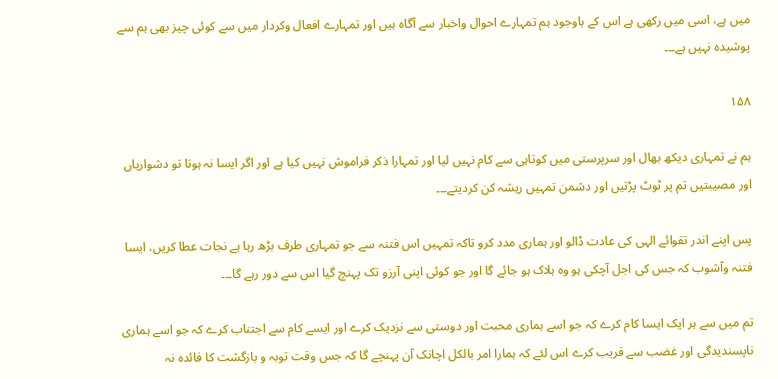میں ہے، اسی میں رکھی ہے اس کے باوجود ہم تمہارے احوال واخبار سے آگاہ ہیں اور تمہارے افعال وکردار میں سے کوئی چیز بھی ہم سے پوشیدہ نہیں ہے۔۔۔

۱۵۸

ہم نے تمہاری دیکھ بھال اور سرپرستی میں کوتاہی سے کام نہیں لیا اور تمہارا ذکر فراموش نہیں کیا ہے اور اگر ایسا نہ ہوتا تو دشواریاں اور مصیبتیں تم پر ٹوٹ پڑتیں اور دشمن تمہیں ریشہ کن کردیتے۔۔۔

پس اپنے اندر تقوائے الہی کی عادت ڈالو اور ہماری مدد کرو تاکہ تمہیں اس فتنہ سے جو تمہاری طرف بڑھ رہا ہے نجات عطا کریں، ایسا فتنہ وآشوب کہ جس کی اجل آچکی ہو وہ ہلاک ہو جائے گا اور جو کوئی اپنی آرزو تک پہنچ گیا اس سے دور رہے گا۔۔۔

تم میں سے ہر ایک ایسا کام کرے کہ جو اسے ہماری محبت اور دوستی سے نزدیک کرے اور ایسے کام سے اجتناب کرے کہ جو اسے ہماری ناپسندیدگی اور غضب سے قریب کرے اس لئے کہ ہمارا امر بالکل اچانک آن پہنچے گا کہ جس وقت توبہ و بازگشت کا فائدہ نہ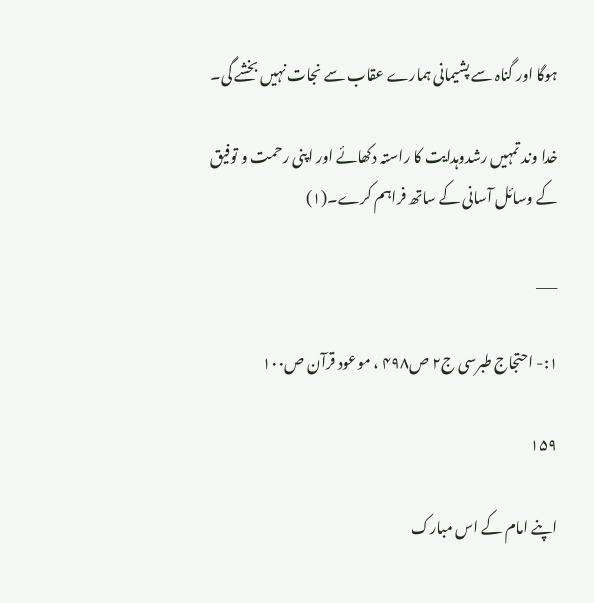ہوگا اور گناہ سے پشیمانی ہمارے عقاب سے نجات نہیں بخشے گی۔

خدا وند تمہیں رشدوہدایت کا راستہ دکھائے اور اپنی رحمت و توفیق کے وسائل آسانی کے ساتھ فراہم کرے۔(۱)

___

۱:- احتجاج طبرسی ج۲ ص۴۹۸ ، موعود قرآن ص۱۰۰

۱۵۹

اپنے امام کے اس مبارک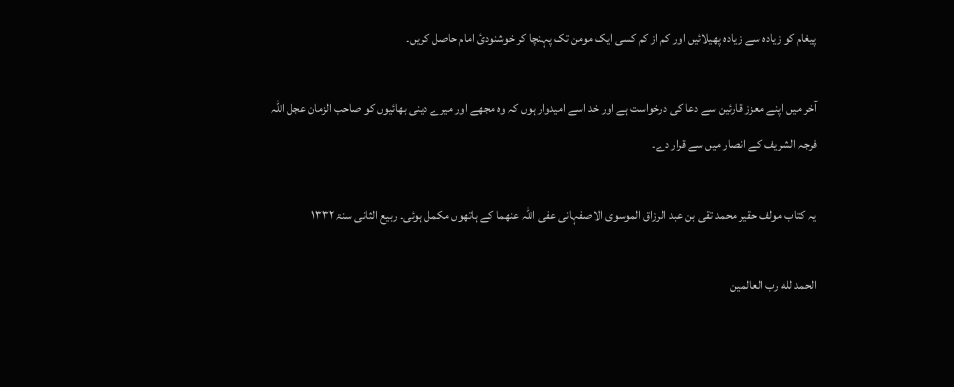پیغام کو زیادہ سے زیادہ پھیلائیں اور کم از کم کسی ایک مومن تک پہنچا کر خوشنودئ امام حاصل کریں۔

آخر میں اپنے معزز قارئین سے دعا کی درخواست ہے اور خد اسے امیدوار ہوں کہ وہ مجھے اور میرے دینی بھائیوں کو صاحب الزمان عجل اللہ فرجہ الشریف کے انصار میں سے قرار دے۔

یہ کتاب مولف حقیر محمد تقی بن عبد الرزاق الموسوی الاصفہانی عفی اللہ عنھما کے ہاتھوں مکمل ہوئی۔ ربیع الثانی سنۃ ۱۳۳۲

الحمد لله رب العالمین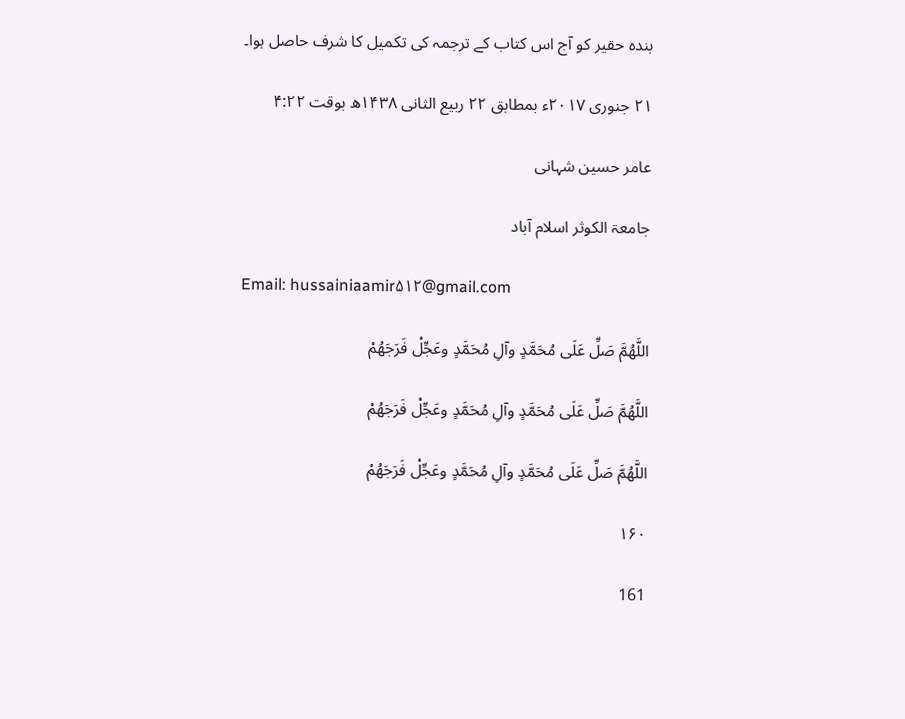بندہ حقیر کو آج اس کتاب کے ترجمہ کی تکمیل کا شرف حاصل ہوا۔

۲۱ جنوری ۲۰۱۷ء بمطابق ۲۲ ربیع الثانی ۱۴۳۸ھ بوقت ۴:۲۲

عامر حسین شہانی

جامعۃ الکوثر اسلام آباد

Email: hussainiaamir۵۱۲@gmail.com

اللَّهُمَّ صَلِّ عَلَى مُحَمَّدٍ وآلِ مُحَمَّدٍ وعَجِّلْ فَرَجَهُمْ

اللَّهُمَّ صَلِّ عَلَى مُحَمَّدٍ وآلِ مُحَمَّدٍ وعَجِّلْ فَرَجَهُمْ

اللَّهُمَّ صَلِّ عَلَى مُحَمَّدٍ وآلِ مُحَمَّدٍ وعَجِّلْ فَرَجَهُمْ

۱۶۰

161